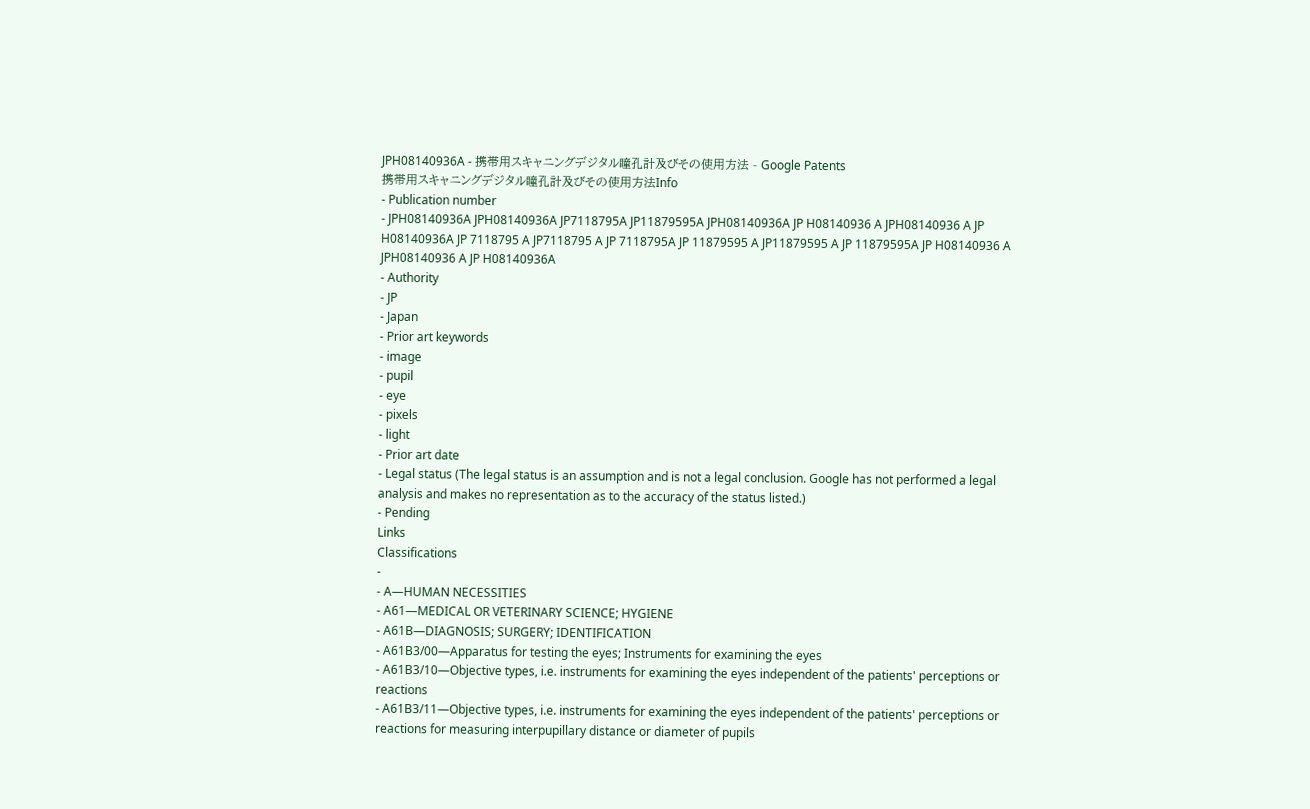JPH08140936A - 携帯用スキャニングデジタル瞳孔計及びその使用方法 - Google Patents
携帯用スキャニングデジタル瞳孔計及びその使用方法Info
- Publication number
- JPH08140936A JPH08140936A JP7118795A JP11879595A JPH08140936A JP H08140936 A JPH08140936 A JP H08140936A JP 7118795 A JP7118795 A JP 7118795A JP 11879595 A JP11879595 A JP 11879595A JP H08140936 A JPH08140936 A JP H08140936A
- Authority
- JP
- Japan
- Prior art keywords
- image
- pupil
- eye
- pixels
- light
- Prior art date
- Legal status (The legal status is an assumption and is not a legal conclusion. Google has not performed a legal analysis and makes no representation as to the accuracy of the status listed.)
- Pending
Links
Classifications
-
- A—HUMAN NECESSITIES
- A61—MEDICAL OR VETERINARY SCIENCE; HYGIENE
- A61B—DIAGNOSIS; SURGERY; IDENTIFICATION
- A61B3/00—Apparatus for testing the eyes; Instruments for examining the eyes
- A61B3/10—Objective types, i.e. instruments for examining the eyes independent of the patients' perceptions or reactions
- A61B3/11—Objective types, i.e. instruments for examining the eyes independent of the patients' perceptions or reactions for measuring interpupillary distance or diameter of pupils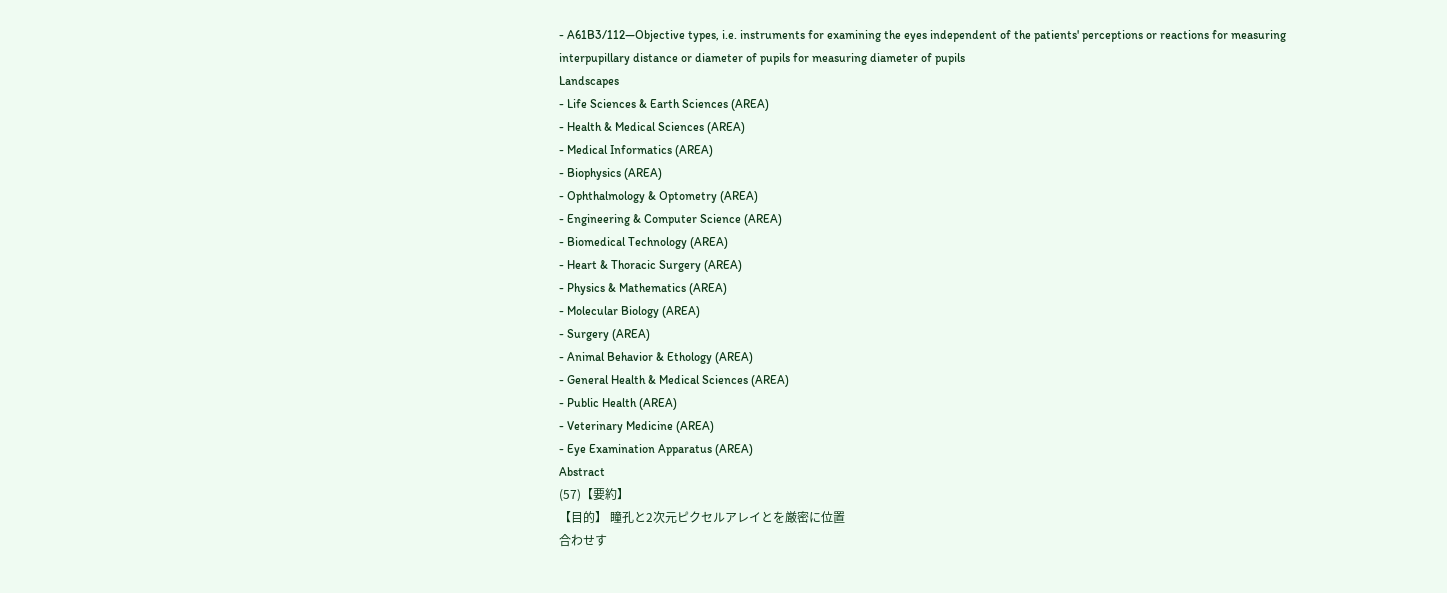- A61B3/112—Objective types, i.e. instruments for examining the eyes independent of the patients' perceptions or reactions for measuring interpupillary distance or diameter of pupils for measuring diameter of pupils
Landscapes
- Life Sciences & Earth Sciences (AREA)
- Health & Medical Sciences (AREA)
- Medical Informatics (AREA)
- Biophysics (AREA)
- Ophthalmology & Optometry (AREA)
- Engineering & Computer Science (AREA)
- Biomedical Technology (AREA)
- Heart & Thoracic Surgery (AREA)
- Physics & Mathematics (AREA)
- Molecular Biology (AREA)
- Surgery (AREA)
- Animal Behavior & Ethology (AREA)
- General Health & Medical Sciences (AREA)
- Public Health (AREA)
- Veterinary Medicine (AREA)
- Eye Examination Apparatus (AREA)
Abstract
(57)【要約】
【目的】 瞳孔と2次元ピクセルアレイとを厳密に位置
合わせす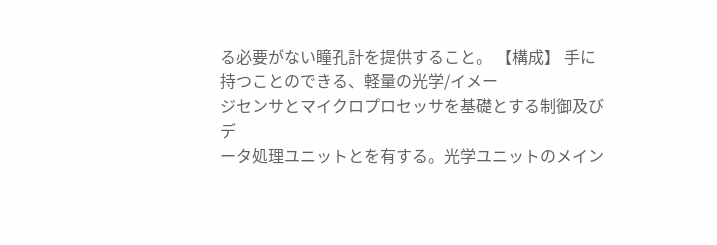る必要がない瞳孔計を提供すること。 【構成】 手に持つことのできる、軽量の光学/イメー
ジセンサとマイクロプロセッサを基礎とする制御及びデ
ータ処理ユニットとを有する。光学ユニットのメイン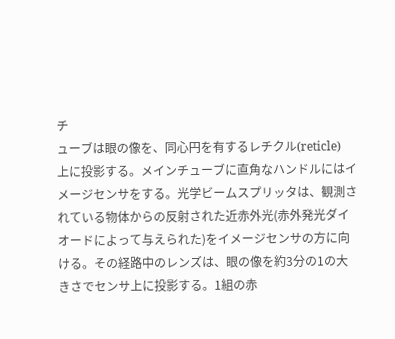チ
ューブは眼の像を、同心円を有するレチクル(reticle)
上に投影する。メインチューブに直角なハンドルにはイ
メージセンサをする。光学ビームスプリッタは、観測さ
れている物体からの反射された近赤外光(赤外発光ダイ
オードによって与えられた)をイメージセンサの方に向
ける。その経路中のレンズは、眼の像を約3分の1の大
きさでセンサ上に投影する。1組の赤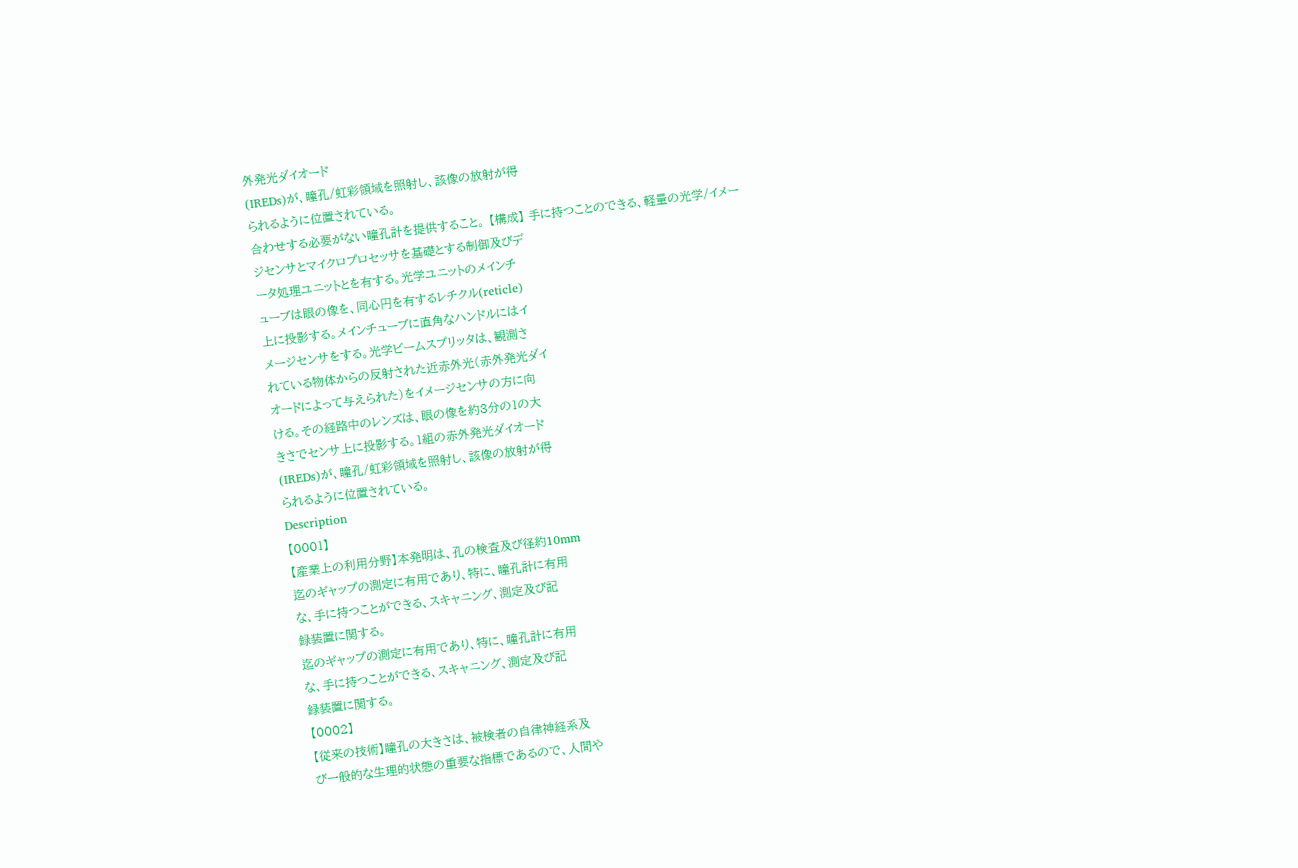外発光ダイオード
(IREDs)が、瞳孔/虹彩領域を照射し、該像の放射が得
られるように位置されている。
合わせする必要がない瞳孔計を提供すること。 【構成】 手に持つことのできる、軽量の光学/イメー
ジセンサとマイクロプロセッサを基礎とする制御及びデ
ータ処理ユニットとを有する。光学ユニットのメインチ
ューブは眼の像を、同心円を有するレチクル(reticle)
上に投影する。メインチューブに直角なハンドルにはイ
メージセンサをする。光学ビームスプリッタは、観測さ
れている物体からの反射された近赤外光(赤外発光ダイ
オードによって与えられた)をイメージセンサの方に向
ける。その経路中のレンズは、眼の像を約3分の1の大
きさでセンサ上に投影する。1組の赤外発光ダイオード
(IREDs)が、瞳孔/虹彩領域を照射し、該像の放射が得
られるように位置されている。
Description
【0001】
【産業上の利用分野】本発明は、孔の検査及び径約10mm
迄のギャップの測定に有用であり、特に、瞳孔計に有用
な、手に持つことができる、スキャニング、測定及び記
録装置に関する。
迄のギャップの測定に有用であり、特に、瞳孔計に有用
な、手に持つことができる、スキャニング、測定及び記
録装置に関する。
【0002】
【従来の技術】瞳孔の大きさは、被検者の自律神経系及
び一般的な生理的状態の重要な指標であるので、人間や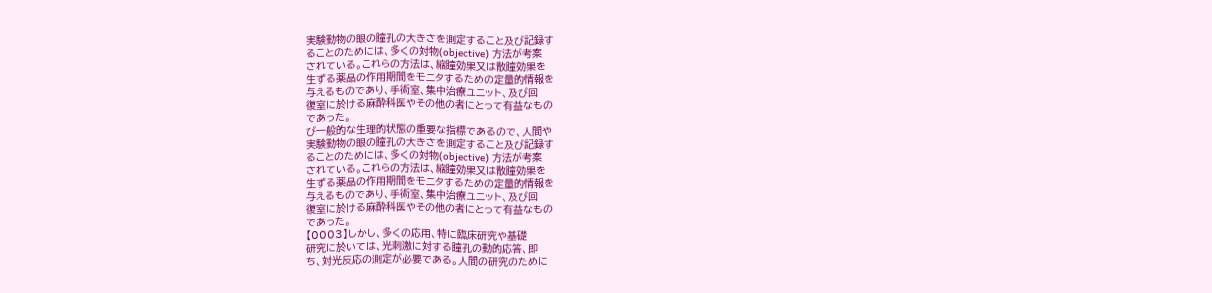実験動物の眼の瞳孔の大きさを測定すること及び記録す
ることのためには、多くの対物(objective) 方法が考案
されている。これらの方法は、縮瞳効果又は散瞳効果を
生ずる薬品の作用期間をモニタするための定量的情報を
与えるものであり、手術室、集中治療ユニット、及び回
復室に於ける麻酔科医やその他の者にとって有益なもの
であった。
び一般的な生理的状態の重要な指標であるので、人間や
実験動物の眼の瞳孔の大きさを測定すること及び記録す
ることのためには、多くの対物(objective) 方法が考案
されている。これらの方法は、縮瞳効果又は散瞳効果を
生ずる薬品の作用期間をモニタするための定量的情報を
与えるものであり、手術室、集中治療ユニット、及び回
復室に於ける麻酔科医やその他の者にとって有益なもの
であった。
【0003】しかし、多くの応用、特に臨床研究や基礎
研究に於いては、光刺激に対する瞳孔の動的応答、即
ち、対光反応の測定が必要である。人間の研究のために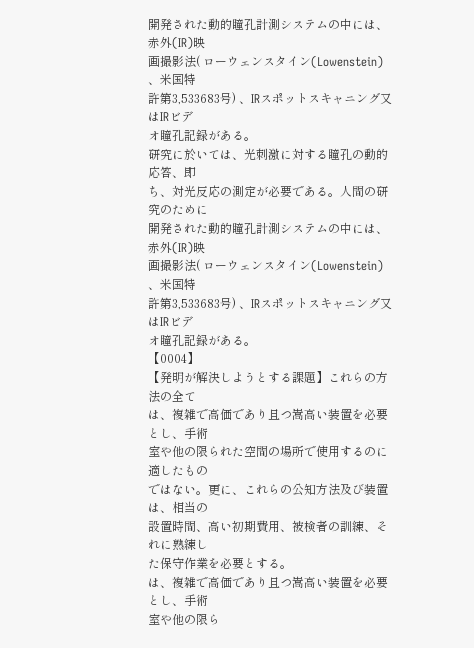開発された動的瞳孔計測システムの中には、赤外(IR)映
画撮影法( ローウェンスタイン(Lowenstein) 、米国特
許第3,533683号) 、IRスポットスキャニング又はIRビデ
オ瞳孔記録がある。
研究に於いては、光刺激に対する瞳孔の動的応答、即
ち、対光反応の測定が必要である。人間の研究のために
開発された動的瞳孔計測システムの中には、赤外(IR)映
画撮影法( ローウェンスタイン(Lowenstein) 、米国特
許第3,533683号) 、IRスポットスキャニング又はIRビデ
オ瞳孔記録がある。
【0004】
【発明が解決しようとする課題】これらの方法の全て
は、複雑で高価であり且つ嵩高い装置を必要とし、手術
室や他の限られた空間の場所で使用するのに適したもの
ではない。更に、これらの公知方法及び装置は、相当の
設置時間、高い初期費用、被検者の訓練、それに熟練し
た保守作業を必要とする。
は、複雑で高価であり且つ嵩高い装置を必要とし、手術
室や他の限ら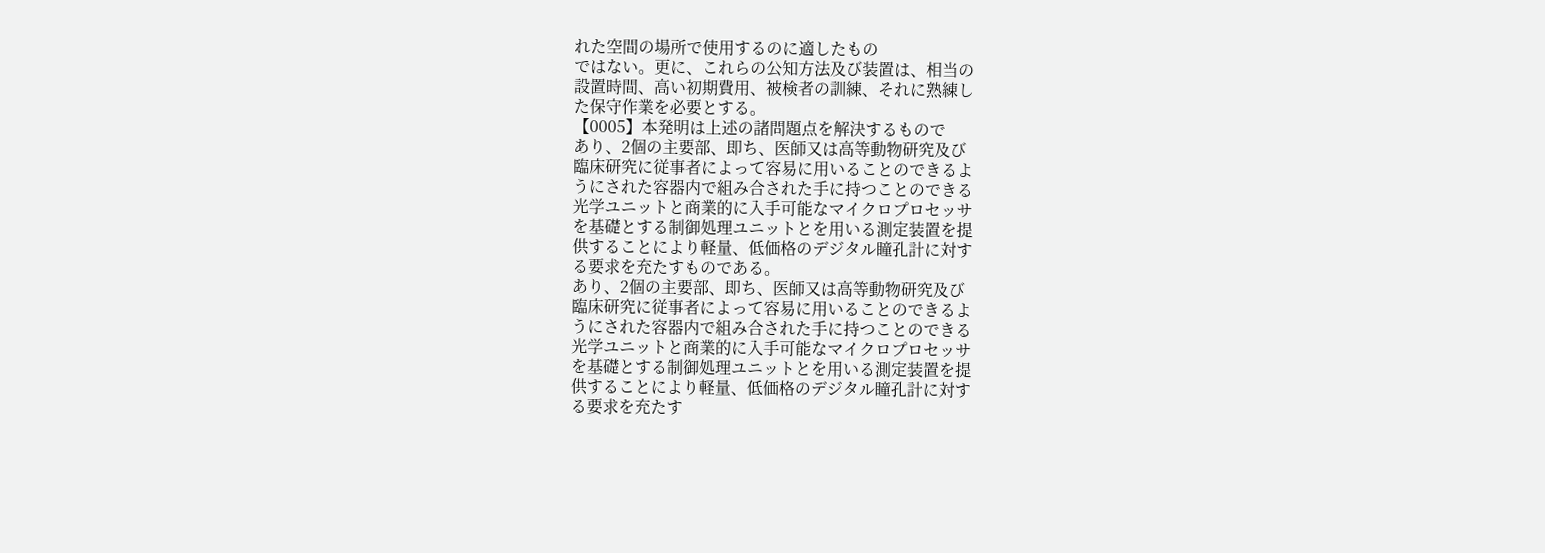れた空間の場所で使用するのに適したもの
ではない。更に、これらの公知方法及び装置は、相当の
設置時間、高い初期費用、被検者の訓練、それに熟練し
た保守作業を必要とする。
【0005】本発明は上述の諸問題点を解決するもので
あり、2個の主要部、即ち、医師又は高等動物研究及び
臨床研究に従事者によって容易に用いることのできるよ
うにされた容器内で組み合された手に持つことのできる
光学ユニットと商業的に入手可能なマイクロプロセッサ
を基礎とする制御処理ユニットとを用いる測定装置を提
供することにより軽量、低価格のデジタル瞳孔計に対す
る要求を充たすものである。
あり、2個の主要部、即ち、医師又は高等動物研究及び
臨床研究に従事者によって容易に用いることのできるよ
うにされた容器内で組み合された手に持つことのできる
光学ユニットと商業的に入手可能なマイクロプロセッサ
を基礎とする制御処理ユニットとを用いる測定装置を提
供することにより軽量、低価格のデジタル瞳孔計に対す
る要求を充たす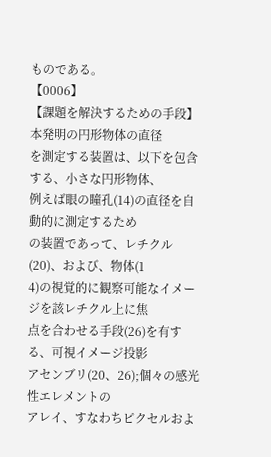ものである。
【0006】
【課題を解決するための手段】本発明の円形物体の直径
を測定する装置は、以下を包含する、小さな円形物体、
例えば眼の瞳孔(14)の直径を自動的に測定するため
の装置であって、レチクル(20)、および、物体(1
4)の視覚的に観察可能なイメージを該レチクル上に焦
点を合わせる手段(26)を有する、可視イメージ投影
アセンブリ(20、26);個々の感光性エレメントの
アレイ、すなわちピクセルおよ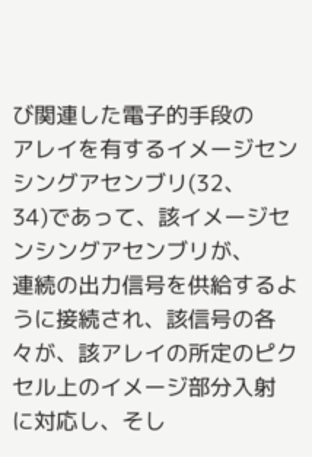び関連した電子的手段の
アレイを有するイメージセンシングアセンブリ(32、
34)であって、該イメージセンシングアセンブリが、
連続の出力信号を供給するように接続され、該信号の各
々が、該アレイの所定のピクセル上のイメージ部分入射
に対応し、そし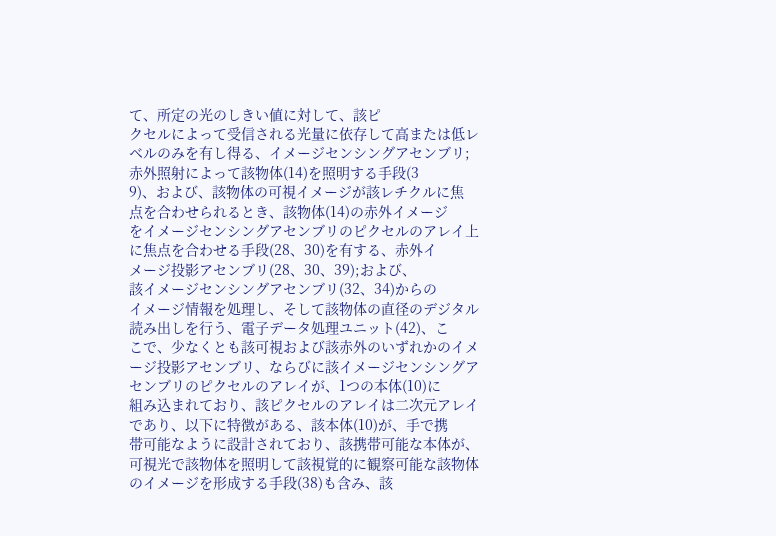て、所定の光のしきい値に対して、該ピ
クセルによって受信される光量に依存して高または低レ
ベルのみを有し得る、イメージセンシングアセンブリ;
赤外照射によって該物体(14)を照明する手段(3
9)、および、該物体の可視イメージが該レチクルに焦
点を合わせられるとき、該物体(14)の赤外イメージ
をイメージセンシングアセンブリのピクセルのアレイ上
に焦点を合わせる手段(28、30)を有する、赤外イ
メージ投影アセンブリ(28、30、39);および、
該イメージセンシングアセンブリ(32、34)からの
イメージ情報を処理し、そして該物体の直径のデジタル
読み出しを行う、電子データ処理ユニット(42)、こ
こで、少なくとも該可視および該赤外のいずれかのイメ
ージ投影アセンブリ、ならびに該イメージセンシングア
センブリのピクセルのアレイが、1つの本体(10)に
組み込まれており、該ピクセルのアレイは二次元アレイ
であり、以下に特徴がある、該本体(10)が、手で携
帯可能なように設計されており、該携帯可能な本体が、
可視光で該物体を照明して該視覚的に観察可能な該物体
のイメージを形成する手段(38)も含み、該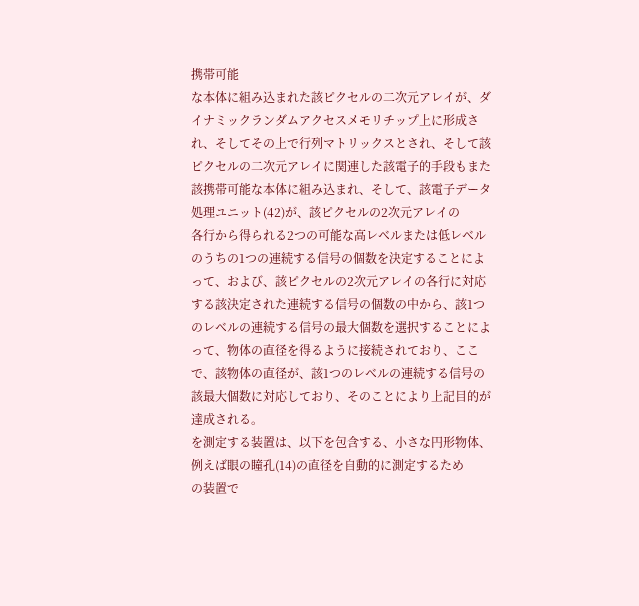携帯可能
な本体に組み込まれた該ピクセルの二次元アレイが、ダ
イナミックランダムアクセスメモリチップ上に形成さ
れ、そしてその上で行列マトリックスとされ、そして該
ピクセルの二次元アレイに関連した該電子的手段もまた
該携帯可能な本体に組み込まれ、そして、該電子データ
処理ユニット(42)が、該ピクセルの2次元アレイの
各行から得られる2つの可能な高レベルまたは低レベル
のうちの1つの連続する信号の個数を決定することによ
って、および、該ピクセルの2次元アレイの各行に対応
する該決定された連続する信号の個数の中から、該1つ
のレベルの連続する信号の最大個数を選択することによ
って、物体の直径を得るように接続されており、ここ
で、該物体の直径が、該1つのレベルの連続する信号の
該最大個数に対応しており、そのことにより上記目的が
達成される。
を測定する装置は、以下を包含する、小さな円形物体、
例えば眼の瞳孔(14)の直径を自動的に測定するため
の装置で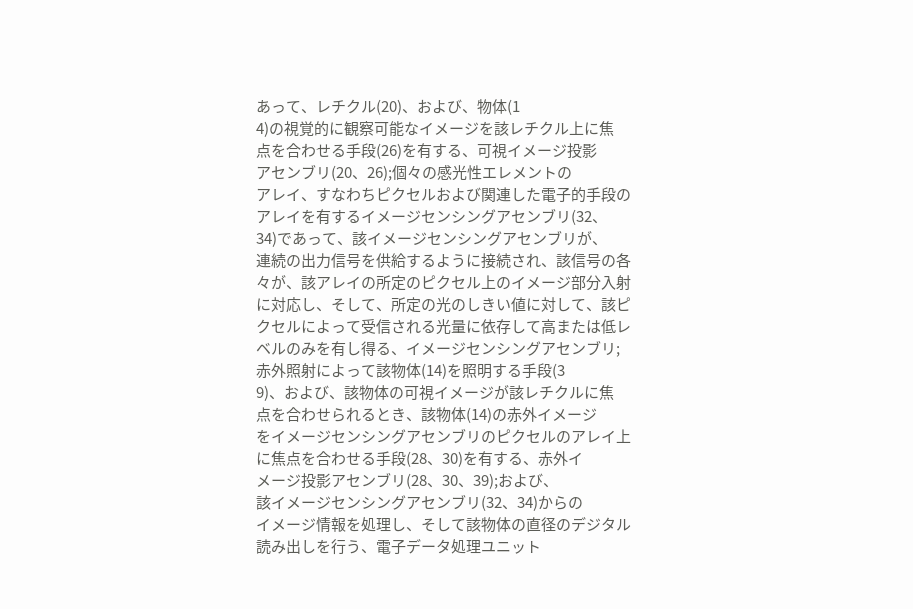あって、レチクル(20)、および、物体(1
4)の視覚的に観察可能なイメージを該レチクル上に焦
点を合わせる手段(26)を有する、可視イメージ投影
アセンブリ(20、26);個々の感光性エレメントの
アレイ、すなわちピクセルおよび関連した電子的手段の
アレイを有するイメージセンシングアセンブリ(32、
34)であって、該イメージセンシングアセンブリが、
連続の出力信号を供給するように接続され、該信号の各
々が、該アレイの所定のピクセル上のイメージ部分入射
に対応し、そして、所定の光のしきい値に対して、該ピ
クセルによって受信される光量に依存して高または低レ
ベルのみを有し得る、イメージセンシングアセンブリ;
赤外照射によって該物体(14)を照明する手段(3
9)、および、該物体の可視イメージが該レチクルに焦
点を合わせられるとき、該物体(14)の赤外イメージ
をイメージセンシングアセンブリのピクセルのアレイ上
に焦点を合わせる手段(28、30)を有する、赤外イ
メージ投影アセンブリ(28、30、39);および、
該イメージセンシングアセンブリ(32、34)からの
イメージ情報を処理し、そして該物体の直径のデジタル
読み出しを行う、電子データ処理ユニット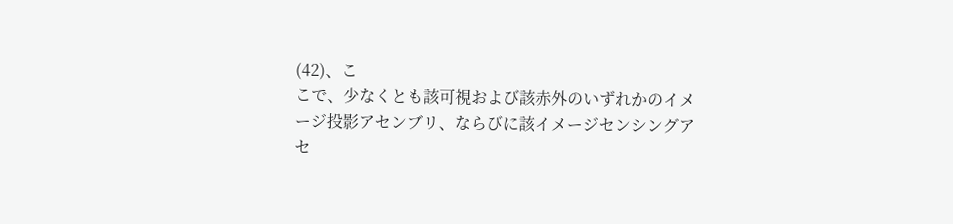(42)、こ
こで、少なくとも該可視および該赤外のいずれかのイメ
ージ投影アセンブリ、ならびに該イメージセンシングア
セ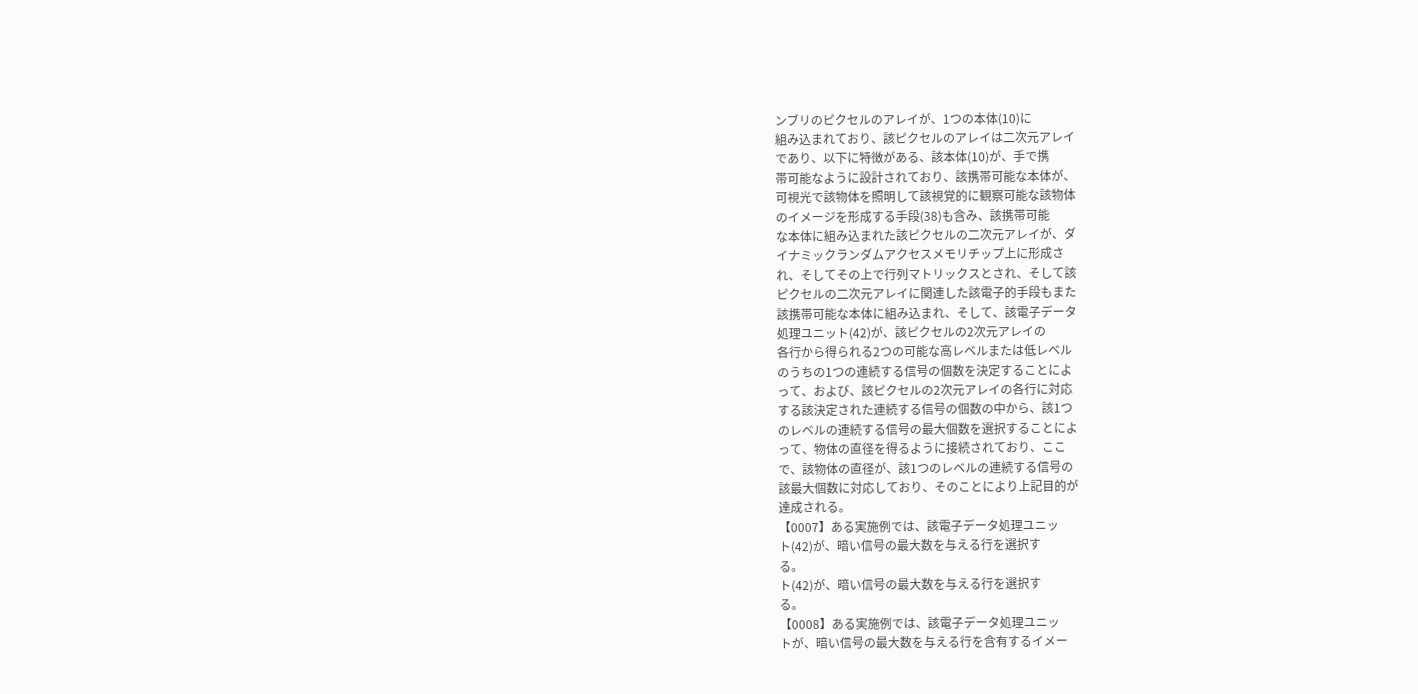ンブリのピクセルのアレイが、1つの本体(10)に
組み込まれており、該ピクセルのアレイは二次元アレイ
であり、以下に特徴がある、該本体(10)が、手で携
帯可能なように設計されており、該携帯可能な本体が、
可視光で該物体を照明して該視覚的に観察可能な該物体
のイメージを形成する手段(38)も含み、該携帯可能
な本体に組み込まれた該ピクセルの二次元アレイが、ダ
イナミックランダムアクセスメモリチップ上に形成さ
れ、そしてその上で行列マトリックスとされ、そして該
ピクセルの二次元アレイに関連した該電子的手段もまた
該携帯可能な本体に組み込まれ、そして、該電子データ
処理ユニット(42)が、該ピクセルの2次元アレイの
各行から得られる2つの可能な高レベルまたは低レベル
のうちの1つの連続する信号の個数を決定することによ
って、および、該ピクセルの2次元アレイの各行に対応
する該決定された連続する信号の個数の中から、該1つ
のレベルの連続する信号の最大個数を選択することによ
って、物体の直径を得るように接続されており、ここ
で、該物体の直径が、該1つのレベルの連続する信号の
該最大個数に対応しており、そのことにより上記目的が
達成される。
【0007】ある実施例では、該電子データ処理ユニッ
ト(42)が、暗い信号の最大数を与える行を選択す
る。
ト(42)が、暗い信号の最大数を与える行を選択す
る。
【0008】ある実施例では、該電子データ処理ユニッ
トが、暗い信号の最大数を与える行を含有するイメー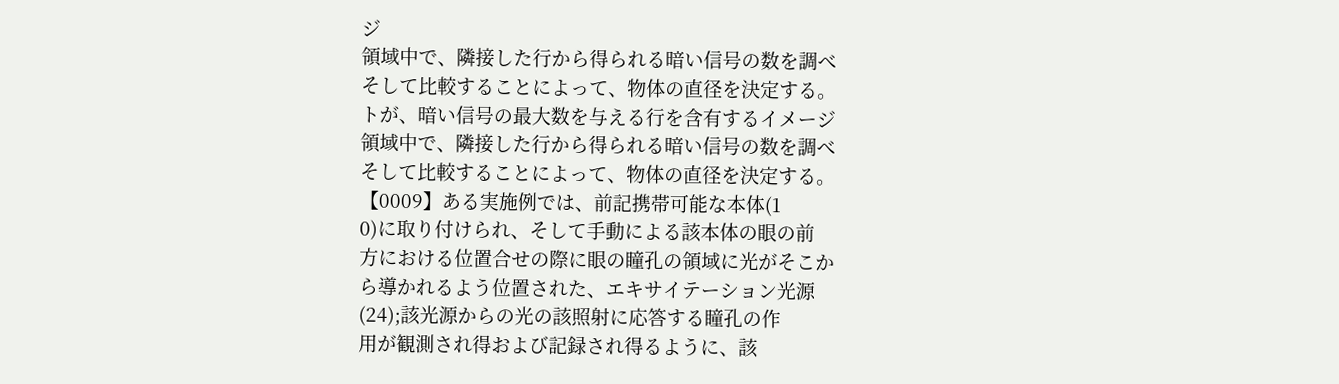ジ
領域中で、隣接した行から得られる暗い信号の数を調べ
そして比較することによって、物体の直径を決定する。
トが、暗い信号の最大数を与える行を含有するイメージ
領域中で、隣接した行から得られる暗い信号の数を調べ
そして比較することによって、物体の直径を決定する。
【0009】ある実施例では、前記携帯可能な本体(1
0)に取り付けられ、そして手動による該本体の眼の前
方における位置合せの際に眼の瞳孔の領域に光がそこか
ら導かれるよう位置された、エキサイテーション光源
(24);該光源からの光の該照射に応答する瞳孔の作
用が観測され得および記録され得るように、該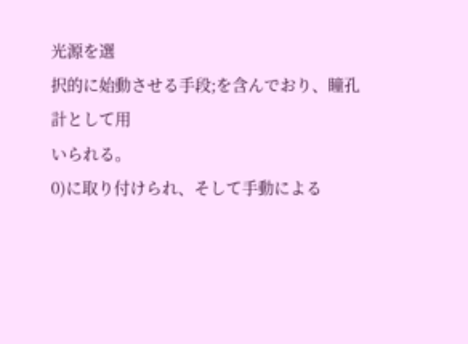光源を選
択的に始動させる手段;を含んでおり、瞳孔計として用
いられる。
0)に取り付けられ、そして手動による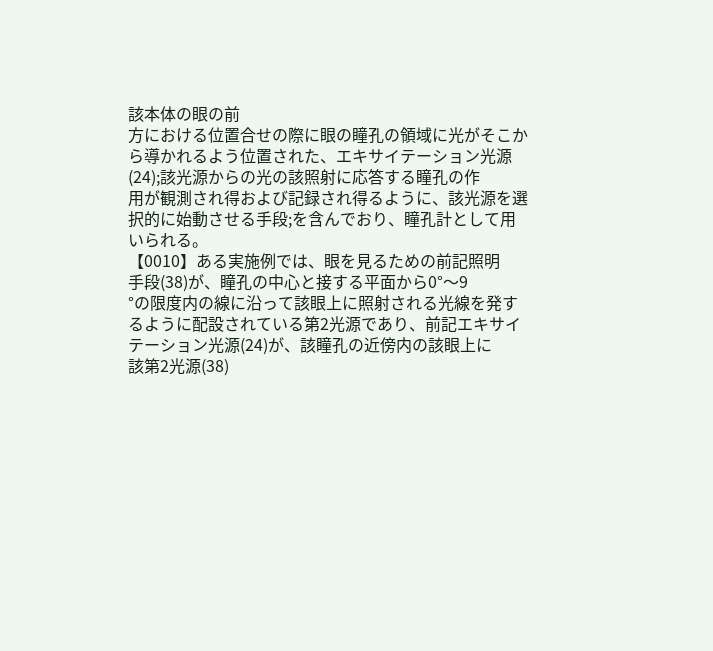該本体の眼の前
方における位置合せの際に眼の瞳孔の領域に光がそこか
ら導かれるよう位置された、エキサイテーション光源
(24);該光源からの光の該照射に応答する瞳孔の作
用が観測され得および記録され得るように、該光源を選
択的に始動させる手段;を含んでおり、瞳孔計として用
いられる。
【0010】ある実施例では、眼を見るための前記照明
手段(38)が、瞳孔の中心と接する平面から0°〜9
°の限度内の線に沿って該眼上に照射される光線を発す
るように配設されている第2光源であり、前記エキサイ
テーション光源(24)が、該瞳孔の近傍内の該眼上に
該第2光源(38)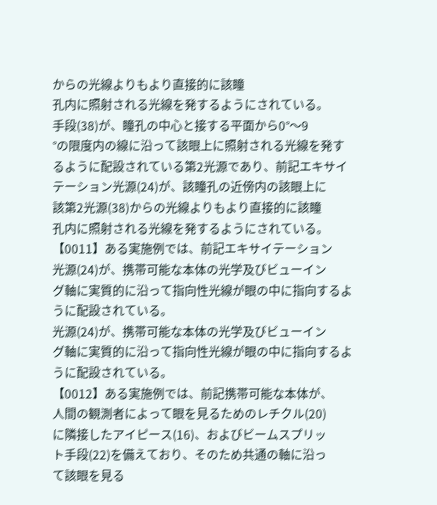からの光線よりもより直接的に該瞳
孔内に照射される光線を発するようにされている。
手段(38)が、瞳孔の中心と接する平面から0°〜9
°の限度内の線に沿って該眼上に照射される光線を発す
るように配設されている第2光源であり、前記エキサイ
テーション光源(24)が、該瞳孔の近傍内の該眼上に
該第2光源(38)からの光線よりもより直接的に該瞳
孔内に照射される光線を発するようにされている。
【0011】ある実施例では、前記エキサイテーション
光源(24)が、携帯可能な本体の光学及びビューイン
グ軸に実質的に沿って指向性光線が眼の中に指向するよ
うに配設されている。
光源(24)が、携帯可能な本体の光学及びビューイン
グ軸に実質的に沿って指向性光線が眼の中に指向するよ
うに配設されている。
【0012】ある実施例では、前記携帯可能な本体が、
人間の観測者によって眼を見るためのレチクル(20)
に隣接したアイピース(16)、およびビームスプリッ
ト手段(22)を備えており、そのため共通の軸に沿っ
て該眼を見る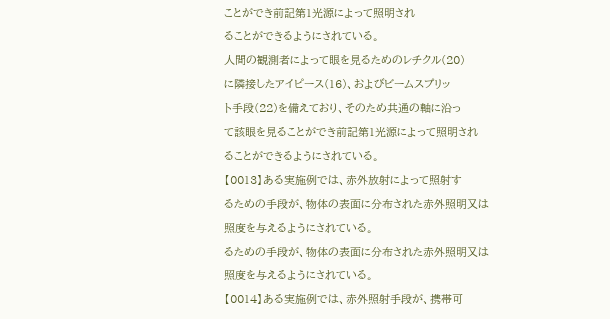ことができ前記第1光源によって照明され
ることができるようにされている。
人間の観測者によって眼を見るためのレチクル(20)
に隣接したアイピース(16)、およびビームスプリッ
ト手段(22)を備えており、そのため共通の軸に沿っ
て該眼を見ることができ前記第1光源によって照明され
ることができるようにされている。
【0013】ある実施例では、赤外放射によって照射す
るための手段が、物体の表面に分布された赤外照明又は
照度を与えるようにされている。
るための手段が、物体の表面に分布された赤外照明又は
照度を与えるようにされている。
【0014】ある実施例では、赤外照射手段が、携帯可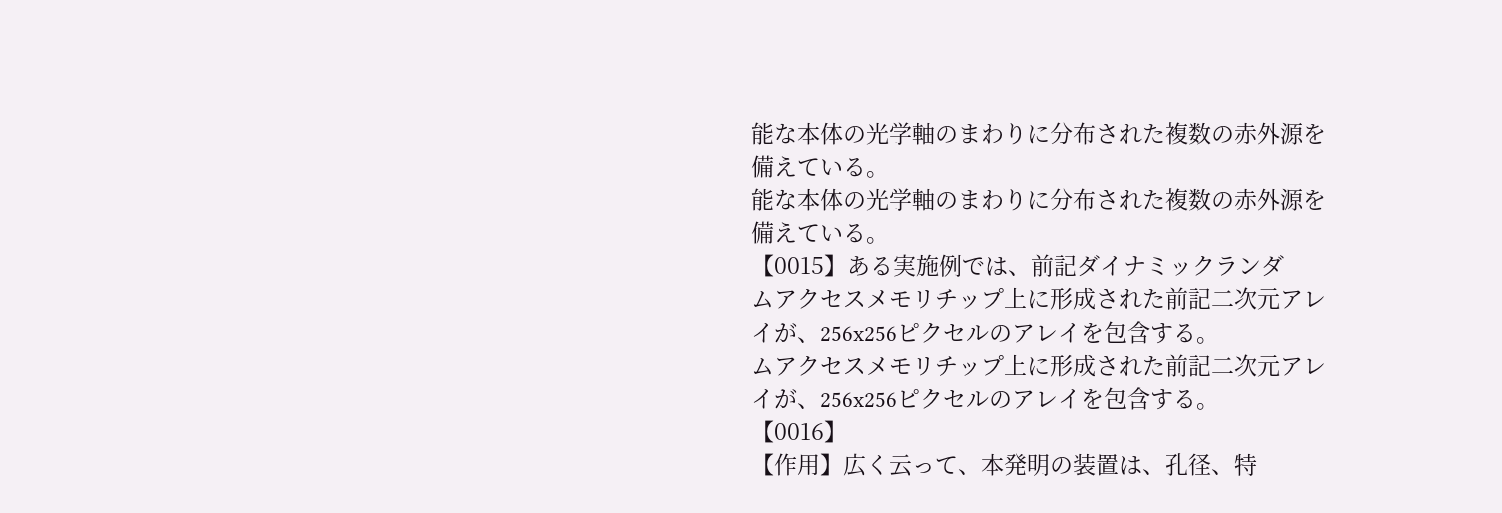能な本体の光学軸のまわりに分布された複数の赤外源を
備えている。
能な本体の光学軸のまわりに分布された複数の赤外源を
備えている。
【0015】ある実施例では、前記ダイナミックランダ
ムアクセスメモリチップ上に形成された前記二次元アレ
イが、256x256ピクセルのアレイを包含する。
ムアクセスメモリチップ上に形成された前記二次元アレ
イが、256x256ピクセルのアレイを包含する。
【0016】
【作用】広く云って、本発明の装置は、孔径、特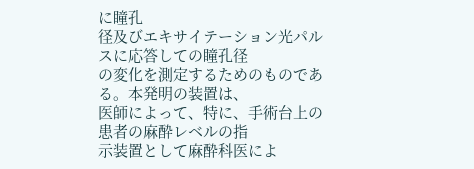に瞳孔
径及びエキサイテーション光パルスに応答しての瞳孔径
の変化を測定するためのものである。本発明の装置は、
医師によって、特に、手術台上の患者の麻酔レベルの指
示装置として麻酔科医によ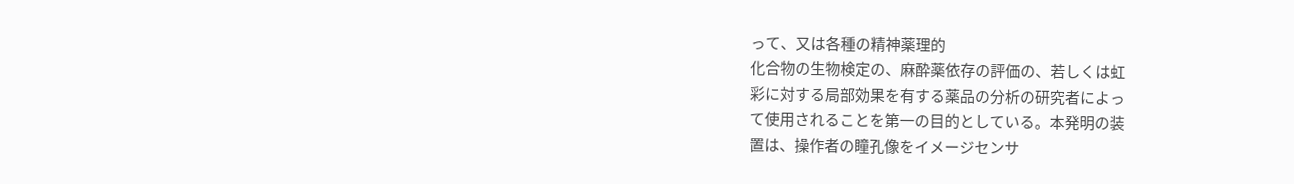って、又は各種の精神薬理的
化合物の生物検定の、麻酔薬依存の評価の、若しくは虹
彩に対する局部効果を有する薬品の分析の研究者によっ
て使用されることを第一の目的としている。本発明の装
置は、操作者の瞳孔像をイメージセンサ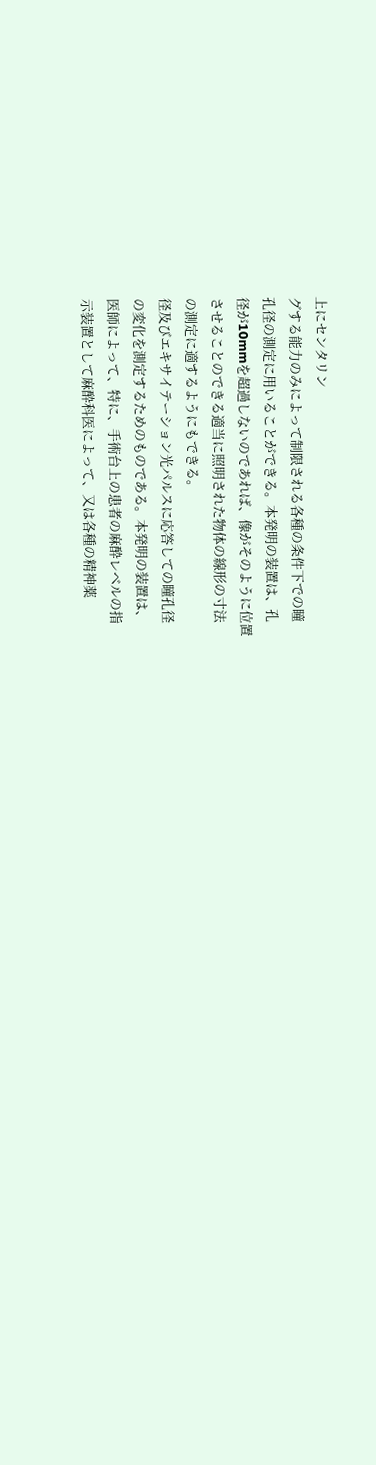上にセンタリン
グする能力のみによって制限される各種の条件下での瞳
孔径の測定に用いることができる。本発明の装置は、孔
径が10mmを超過しないのであれば、像がそのように位置
させることのできる適当に照明された物体の線形の寸法
の測定に適するようにもできる。
径及びエキサイテーション光パルスに応答しての瞳孔径
の変化を測定するためのものである。本発明の装置は、
医師によって、特に、手術台上の患者の麻酔レベルの指
示装置として麻酔科医によって、又は各種の精神薬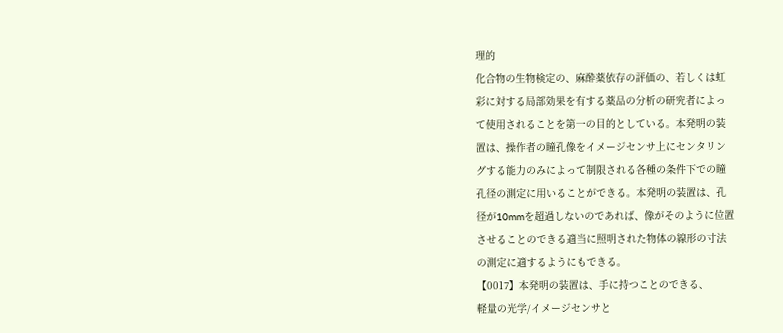理的
化合物の生物検定の、麻酔薬依存の評価の、若しくは虹
彩に対する局部効果を有する薬品の分析の研究者によっ
て使用されることを第一の目的としている。本発明の装
置は、操作者の瞳孔像をイメージセンサ上にセンタリン
グする能力のみによって制限される各種の条件下での瞳
孔径の測定に用いることができる。本発明の装置は、孔
径が10mmを超過しないのであれば、像がそのように位置
させることのできる適当に照明された物体の線形の寸法
の測定に適するようにもできる。
【0017】本発明の装置は、手に持つことのできる、
軽量の光学/イメージセンサと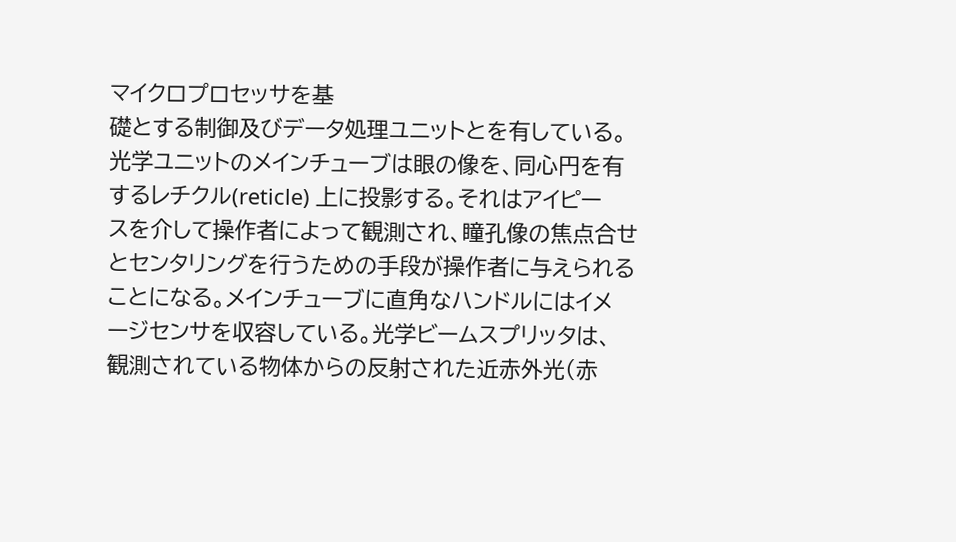マイクロプロセッサを基
礎とする制御及びデータ処理ユニットとを有している。
光学ユニットのメインチューブは眼の像を、同心円を有
するレチクル(reticle) 上に投影する。それはアイピー
スを介して操作者によって観測され、瞳孔像の焦点合せ
とセンタリングを行うための手段が操作者に与えられる
ことになる。メインチューブに直角なハンドルにはイメ
ージセンサを収容している。光学ビームスプリッタは、
観測されている物体からの反射された近赤外光(赤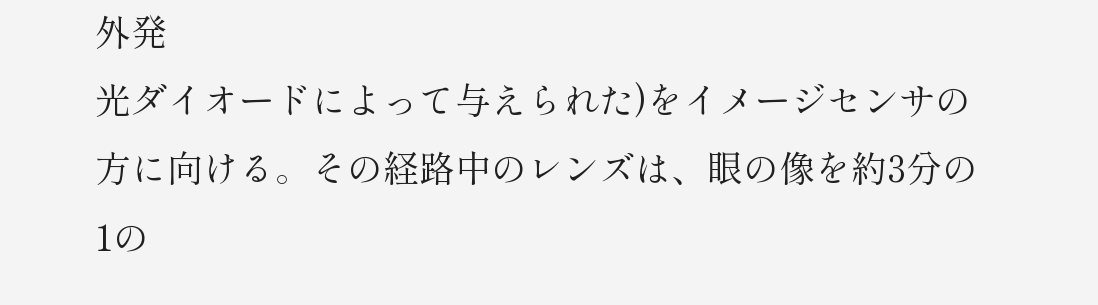外発
光ダイオードによって与えられた)をイメージセンサの
方に向ける。その経路中のレンズは、眼の像を約3分の
1の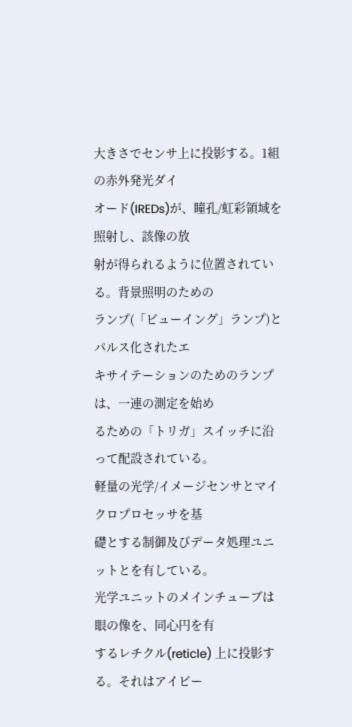大きさでセンサ上に投影する。1組の赤外発光ダイ
オード(IREDs)が、瞳孔/虹彩領域を照射し、該像の放
射が得られるように位置されている。背景照明のための
ランプ(「ビューイング」ランプ)とパルス化されたエ
キサイテーションのためのランプは、一連の測定を始め
るための「トリガ」スイッチに沿って配設されている。
軽量の光学/イメージセンサとマイクロプロセッサを基
礎とする制御及びデータ処理ユニットとを有している。
光学ユニットのメインチューブは眼の像を、同心円を有
するレチクル(reticle) 上に投影する。それはアイピー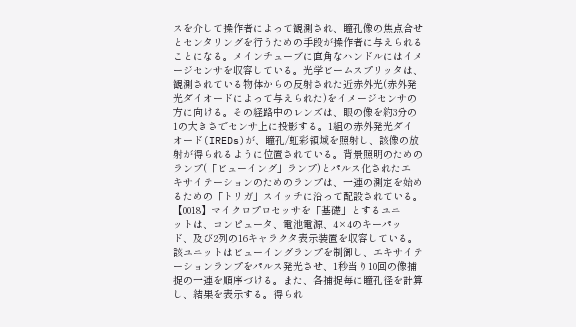スを介して操作者によって観測され、瞳孔像の焦点合せ
とセンタリングを行うための手段が操作者に与えられる
ことになる。メインチューブに直角なハンドルにはイメ
ージセンサを収容している。光学ビームスプリッタは、
観測されている物体からの反射された近赤外光(赤外発
光ダイオードによって与えられた)をイメージセンサの
方に向ける。その経路中のレンズは、眼の像を約3分の
1の大きさでセンサ上に投影する。1組の赤外発光ダイ
オード(IREDs)が、瞳孔/虹彩領域を照射し、該像の放
射が得られるように位置されている。背景照明のための
ランプ(「ビューイング」ランプ)とパルス化されたエ
キサイテーションのためのランプは、一連の測定を始め
るための「トリガ」スイッチに沿って配設されている。
【0018】マイクロプロセッサを「基礎」とするユニ
ットは、コンピュータ、電池電源、4×4のキーパッ
ド、及び2列の16キャラクタ表示装置を収容している。
該ユニットはビューイングランプを制御し、エキサイテ
ーションランプをパルス発光させ、1秒当り10回の像捕
捉の一連を順序づける。また、各捕捉毎に瞳孔径を計算
し、結果を表示する。得られ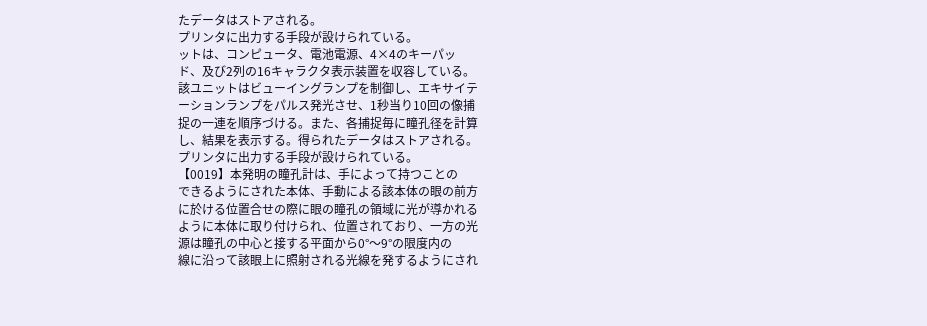たデータはストアされる。
プリンタに出力する手段が設けられている。
ットは、コンピュータ、電池電源、4×4のキーパッ
ド、及び2列の16キャラクタ表示装置を収容している。
該ユニットはビューイングランプを制御し、エキサイテ
ーションランプをパルス発光させ、1秒当り10回の像捕
捉の一連を順序づける。また、各捕捉毎に瞳孔径を計算
し、結果を表示する。得られたデータはストアされる。
プリンタに出力する手段が設けられている。
【0019】本発明の瞳孔計は、手によって持つことの
できるようにされた本体、手動による該本体の眼の前方
に於ける位置合せの際に眼の瞳孔の領域に光が導かれる
ように本体に取り付けられ、位置されており、一方の光
源は瞳孔の中心と接する平面から0°〜9°の限度内の
線に沿って該眼上に照射される光線を発するようにされ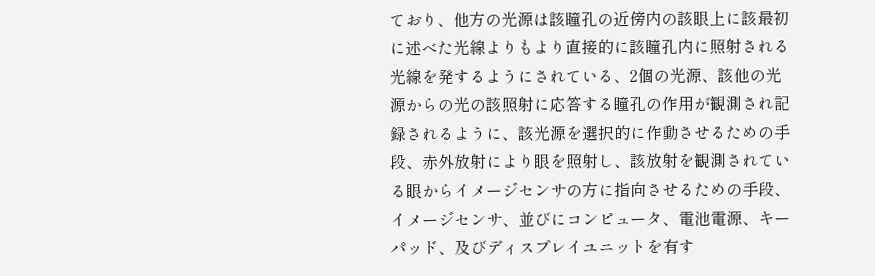ており、他方の光源は該瞳孔の近傍内の該眼上に該最初
に述べた光線よりもより直接的に該瞳孔内に照射される
光線を発するようにされている、2個の光源、該他の光
源からの光の該照射に応答する瞳孔の作用が観測され記
録されるように、該光源を選択的に作動させるための手
段、赤外放射により眼を照射し、該放射を観測されてい
る眼からイメージセンサの方に指向させるための手段、
イメージセンサ、並びにコンピュータ、電池電源、キー
パッド、及びディスプレイユニットを有す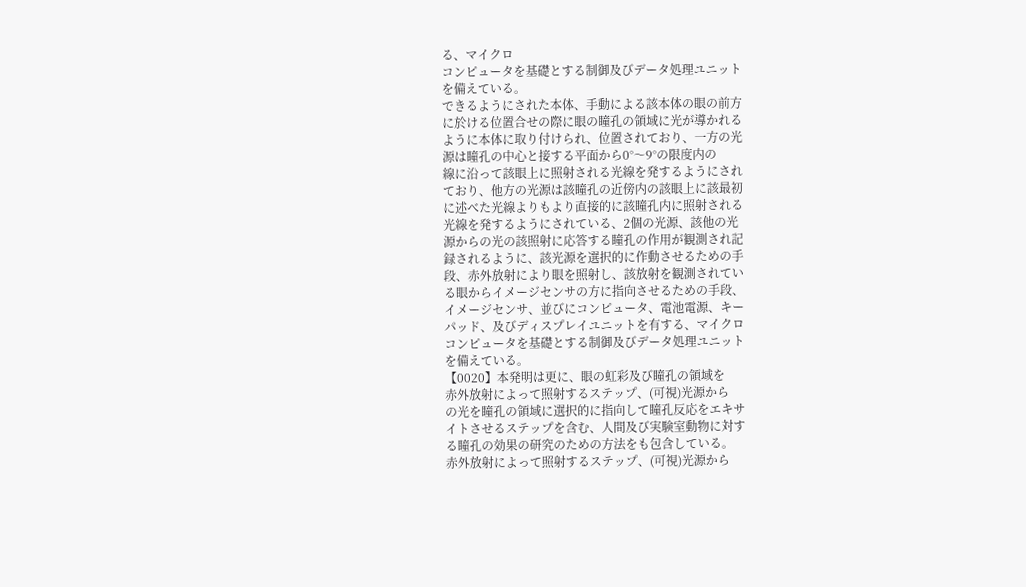る、マイクロ
コンピュータを基礎とする制御及びデータ処理ユニット
を備えている。
できるようにされた本体、手動による該本体の眼の前方
に於ける位置合せの際に眼の瞳孔の領域に光が導かれる
ように本体に取り付けられ、位置されており、一方の光
源は瞳孔の中心と接する平面から0°〜9°の限度内の
線に沿って該眼上に照射される光線を発するようにされ
ており、他方の光源は該瞳孔の近傍内の該眼上に該最初
に述べた光線よりもより直接的に該瞳孔内に照射される
光線を発するようにされている、2個の光源、該他の光
源からの光の該照射に応答する瞳孔の作用が観測され記
録されるように、該光源を選択的に作動させるための手
段、赤外放射により眼を照射し、該放射を観測されてい
る眼からイメージセンサの方に指向させるための手段、
イメージセンサ、並びにコンピュータ、電池電源、キー
パッド、及びディスプレイユニットを有する、マイクロ
コンピュータを基礎とする制御及びデータ処理ユニット
を備えている。
【0020】本発明は更に、眼の虹彩及び瞳孔の領域を
赤外放射によって照射するステップ、(可視)光源から
の光を瞳孔の領域に選択的に指向して瞳孔反応をエキサ
イトさせるステップを含む、人間及び実験室動物に対す
る瞳孔の効果の研究のための方法をも包含している。
赤外放射によって照射するステップ、(可視)光源から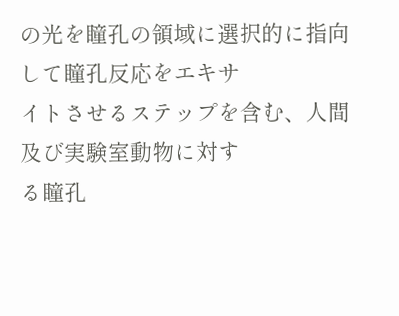の光を瞳孔の領域に選択的に指向して瞳孔反応をエキサ
イトさせるステップを含む、人間及び実験室動物に対す
る瞳孔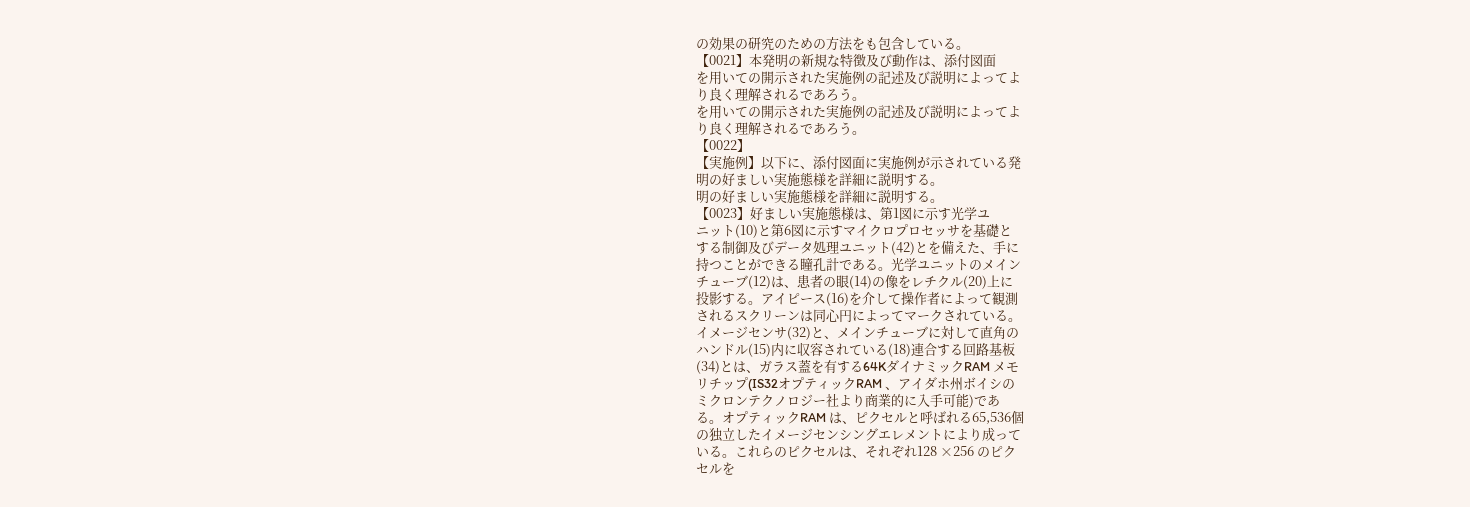の効果の研究のための方法をも包含している。
【0021】本発明の新規な特徴及び動作は、添付図面
を用いての開示された実施例の記述及び説明によってよ
り良く理解されるであろう。
を用いての開示された実施例の記述及び説明によってよ
り良く理解されるであろう。
【0022】
【実施例】以下に、添付図面に実施例が示されている発
明の好ましい実施態様を詳細に説明する。
明の好ましい実施態様を詳細に説明する。
【0023】好ましい実施態様は、第1図に示す光学ユ
ニット(10)と第6図に示すマイクロプロセッサを基礎と
する制御及びデータ処理ユニット(42)とを備えた、手に
持つことができる瞳孔計である。光学ユニットのメイン
チューブ(12)は、患者の眼(14)の像をレチクル(20)上に
投影する。アイピース(16)を介して操作者によって観測
されるスクリーンは同心円によってマークされている。
イメージセンサ(32)と、メインチューブに対して直角の
ハンドル(15)内に収容されている(18)連合する回路基板
(34)とは、ガラス蓋を有する64KダイナミックRAM メモ
リチップ(IS32オプティックRAM 、アイダホ州ボイシの
ミクロンテクノロジー社より商業的に入手可能)であ
る。オプティックRAM は、ピクセルと呼ばれる65,536個
の独立したイメージセンシングエレメントにより成って
いる。これらのピクセルは、それぞれ128 ×256 のピク
セルを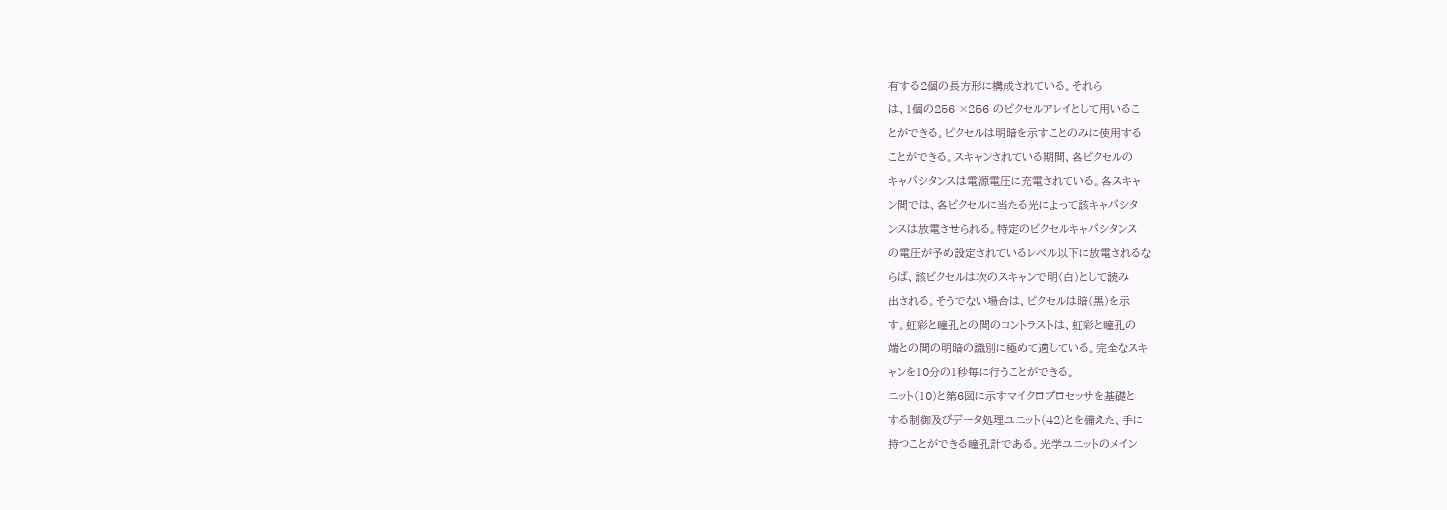有する2個の長方形に構成されている。それら
は、1個の256 ×256 のピクセルアレイとして用いるこ
とができる。ピクセルは明暗を示すことのみに使用する
ことができる。スキャンされている期間、各ピクセルの
キャパシタンスは電源電圧に充電されている。各スキャ
ン間では、各ピクセルに当たる光によって該キャパシタ
ンスは放電させられる。特定のピクセルキャパシタンス
の電圧が予め設定されているレベル以下に放電されるな
らば、該ピクセルは次のスキャンで明(白)として読み
出される。そうでない場合は、ピクセルは暗(黒)を示
す。虹彩と瞳孔との間のコントラストは、虹彩と瞳孔の
端との間の明暗の識別に極めて適している。完全なスキ
ャンを10分の1秒毎に行うことができる。
ニット(10)と第6図に示すマイクロプロセッサを基礎と
する制御及びデータ処理ユニット(42)とを備えた、手に
持つことができる瞳孔計である。光学ユニットのメイン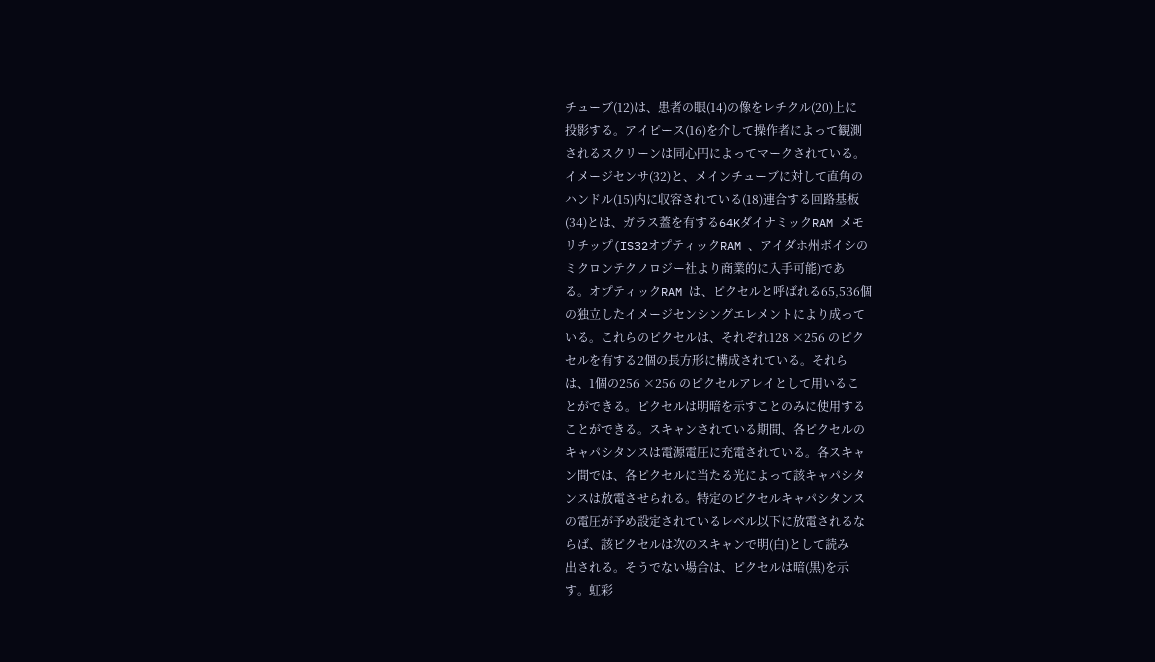チューブ(12)は、患者の眼(14)の像をレチクル(20)上に
投影する。アイピース(16)を介して操作者によって観測
されるスクリーンは同心円によってマークされている。
イメージセンサ(32)と、メインチューブに対して直角の
ハンドル(15)内に収容されている(18)連合する回路基板
(34)とは、ガラス蓋を有する64KダイナミックRAM メモ
リチップ(IS32オプティックRAM 、アイダホ州ボイシの
ミクロンテクノロジー社より商業的に入手可能)であ
る。オプティックRAM は、ピクセルと呼ばれる65,536個
の独立したイメージセンシングエレメントにより成って
いる。これらのピクセルは、それぞれ128 ×256 のピク
セルを有する2個の長方形に構成されている。それら
は、1個の256 ×256 のピクセルアレイとして用いるこ
とができる。ピクセルは明暗を示すことのみに使用する
ことができる。スキャンされている期間、各ピクセルの
キャパシタンスは電源電圧に充電されている。各スキャ
ン間では、各ピクセルに当たる光によって該キャパシタ
ンスは放電させられる。特定のピクセルキャパシタンス
の電圧が予め設定されているレベル以下に放電されるな
らば、該ピクセルは次のスキャンで明(白)として読み
出される。そうでない場合は、ピクセルは暗(黒)を示
す。虹彩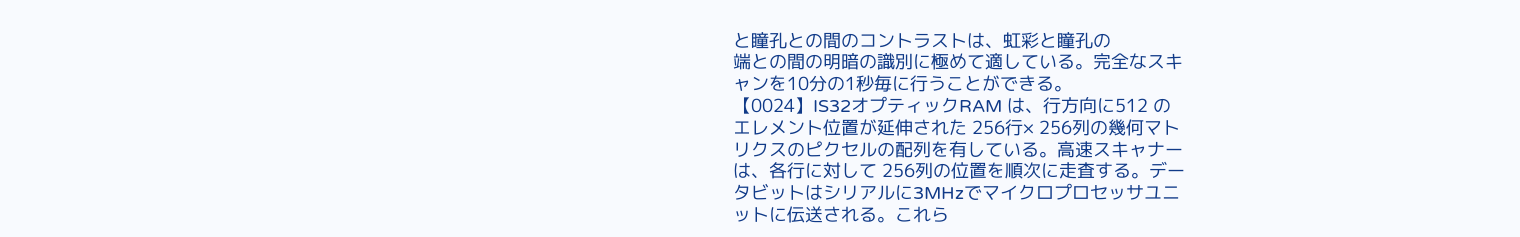と瞳孔との間のコントラストは、虹彩と瞳孔の
端との間の明暗の識別に極めて適している。完全なスキ
ャンを10分の1秒毎に行うことができる。
【0024】IS32オプティックRAM は、行方向に512 の
エレメント位置が延伸された 256行× 256列の幾何マト
リクスのピクセルの配列を有している。高速スキャナー
は、各行に対して 256列の位置を順次に走査する。デー
タビットはシリアルに3MHzでマイクロプロセッサユニ
ットに伝送される。これら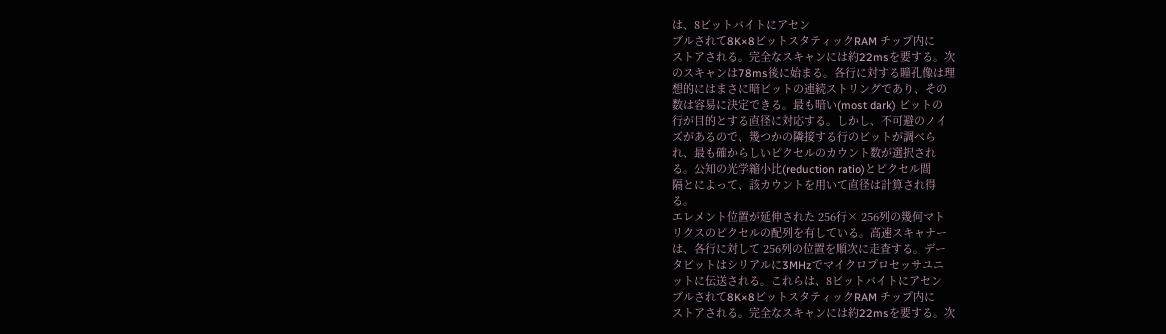は、8ビットバイトにアセン
ブルされて8K×8ビットスタティックRAM チップ内に
ストアされる。完全なスキャンには約22msを要する。次
のスキャンは78ms後に始まる。各行に対する瞳孔像は理
想的にはまさに暗ビットの連続ストリングであり、その
数は容易に決定できる。最も暗い(most dark) ビットの
行が目的とする直径に対応する。しかし、不可避のノイ
ズがあるので、幾つかの隣接する行のビットが調べら
れ、最も確からしいピクセルのカウント数が選択され
る。公知の光学縮小比(reduction ratio)とピクセル間
隔とによって、該カウントを用いて直径は計算され得
る。
エレメント位置が延伸された 256行× 256列の幾何マト
リクスのピクセルの配列を有している。高速スキャナー
は、各行に対して 256列の位置を順次に走査する。デー
タビットはシリアルに3MHzでマイクロプロセッサユニ
ットに伝送される。これらは、8ビットバイトにアセン
ブルされて8K×8ビットスタティックRAM チップ内に
ストアされる。完全なスキャンには約22msを要する。次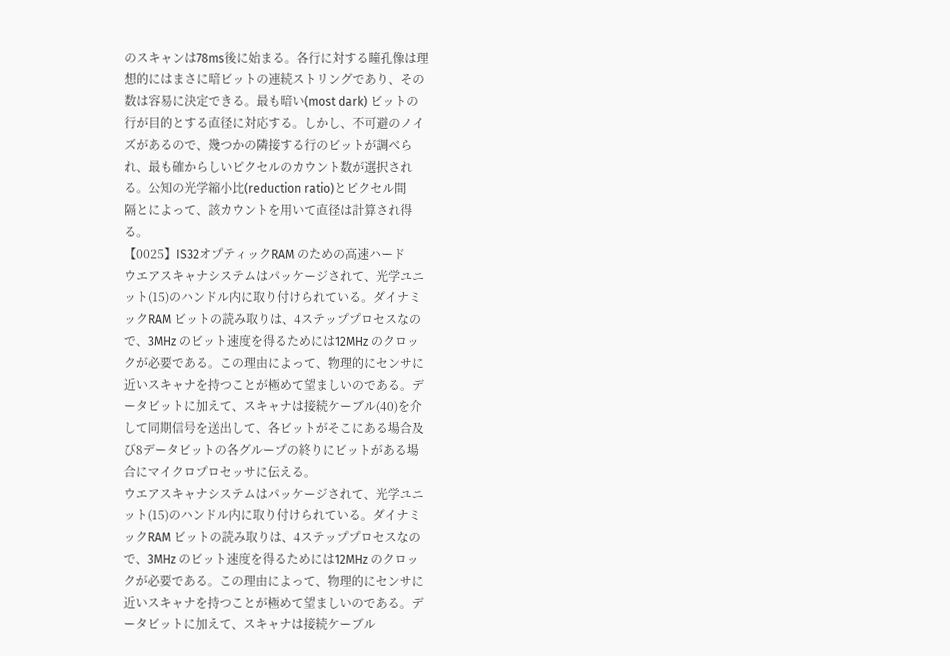のスキャンは78ms後に始まる。各行に対する瞳孔像は理
想的にはまさに暗ビットの連続ストリングであり、その
数は容易に決定できる。最も暗い(most dark) ビットの
行が目的とする直径に対応する。しかし、不可避のノイ
ズがあるので、幾つかの隣接する行のビットが調べら
れ、最も確からしいピクセルのカウント数が選択され
る。公知の光学縮小比(reduction ratio)とピクセル間
隔とによって、該カウントを用いて直径は計算され得
る。
【0025】IS32オプティックRAM のための高速ハード
ウエアスキャナシステムはパッケージされて、光学ユニ
ット(15)のハンドル内に取り付けられている。ダイナミ
ックRAM ビットの読み取りは、4ステッププロセスなの
で、3MHz のビット速度を得るためには12MHz のクロッ
クが必要である。この理由によって、物理的にセンサに
近いスキャナを持つことが極めて望ましいのである。デ
ータビットに加えて、スキャナは接続ケーブル(40)を介
して同期信号を送出して、各ビットがそこにある場合及
び8データビットの各グループの終りにビットがある場
合にマイクロプロセッサに伝える。
ウエアスキャナシステムはパッケージされて、光学ユニ
ット(15)のハンドル内に取り付けられている。ダイナミ
ックRAM ビットの読み取りは、4ステッププロセスなの
で、3MHz のビット速度を得るためには12MHz のクロッ
クが必要である。この理由によって、物理的にセンサに
近いスキャナを持つことが極めて望ましいのである。デ
ータビットに加えて、スキャナは接続ケーブル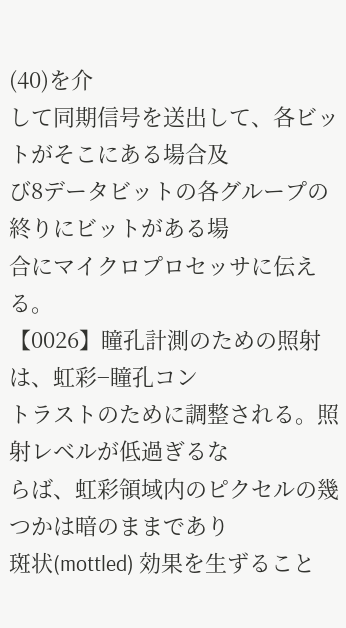(40)を介
して同期信号を送出して、各ビットがそこにある場合及
び8データビットの各グループの終りにビットがある場
合にマイクロプロセッサに伝える。
【0026】瞳孔計測のための照射は、虹彩−瞳孔コン
トラストのために調整される。照射レベルが低過ぎるな
らば、虹彩領域内のピクセルの幾つかは暗のままであり
斑状(mottled) 効果を生ずること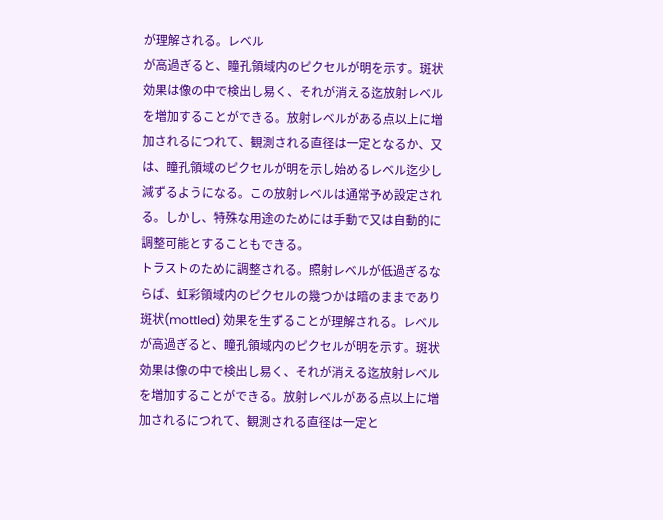が理解される。レベル
が高過ぎると、瞳孔領域内のピクセルが明を示す。斑状
効果は像の中で検出し易く、それが消える迄放射レベル
を増加することができる。放射レベルがある点以上に増
加されるにつれて、観測される直径は一定となるか、又
は、瞳孔領域のピクセルが明を示し始めるレベル迄少し
減ずるようになる。この放射レベルは通常予め設定され
る。しかし、特殊な用途のためには手動で又は自動的に
調整可能とすることもできる。
トラストのために調整される。照射レベルが低過ぎるな
らば、虹彩領域内のピクセルの幾つかは暗のままであり
斑状(mottled) 効果を生ずることが理解される。レベル
が高過ぎると、瞳孔領域内のピクセルが明を示す。斑状
効果は像の中で検出し易く、それが消える迄放射レベル
を増加することができる。放射レベルがある点以上に増
加されるにつれて、観測される直径は一定と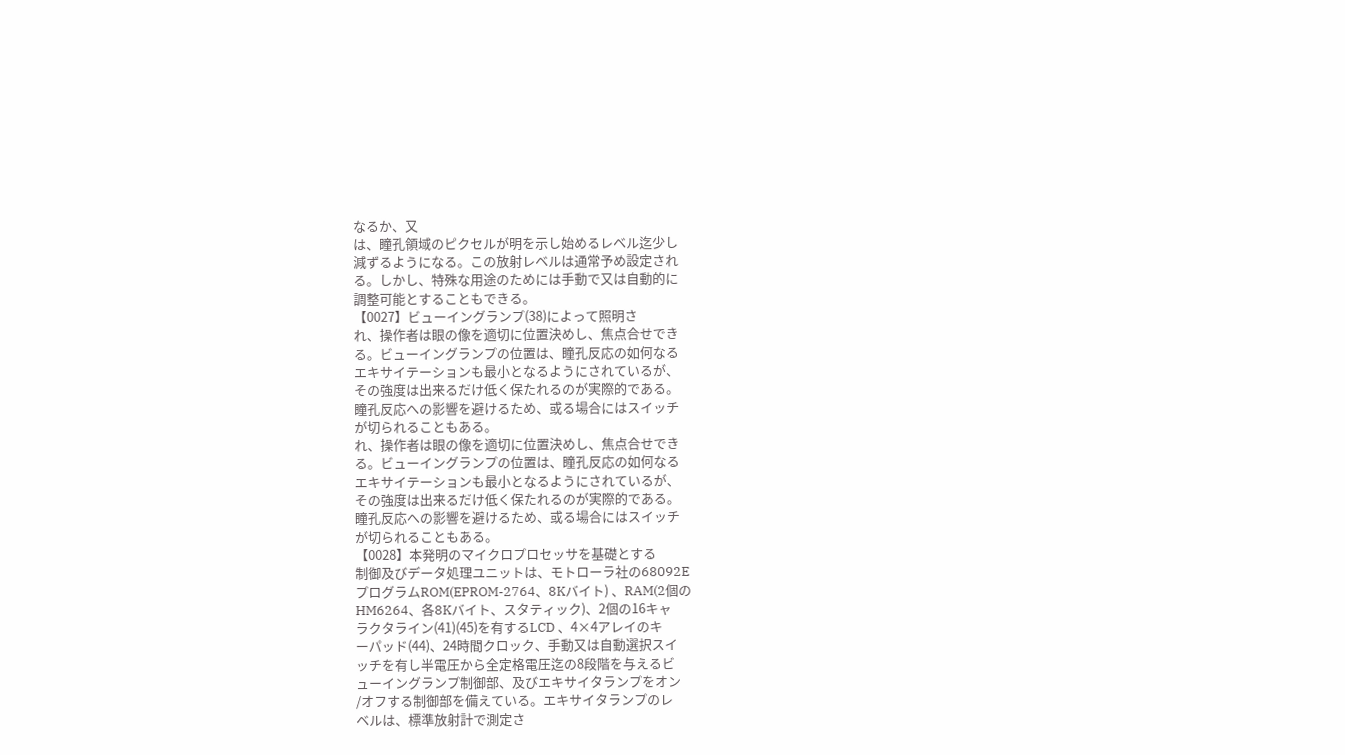なるか、又
は、瞳孔領域のピクセルが明を示し始めるレベル迄少し
減ずるようになる。この放射レベルは通常予め設定され
る。しかし、特殊な用途のためには手動で又は自動的に
調整可能とすることもできる。
【0027】ビューイングランプ(38)によって照明さ
れ、操作者は眼の像を適切に位置決めし、焦点合せでき
る。ビューイングランプの位置は、瞳孔反応の如何なる
エキサイテーションも最小となるようにされているが、
その強度は出来るだけ低く保たれるのが実際的である。
瞳孔反応への影響を避けるため、或る場合にはスイッチ
が切られることもある。
れ、操作者は眼の像を適切に位置決めし、焦点合せでき
る。ビューイングランプの位置は、瞳孔反応の如何なる
エキサイテーションも最小となるようにされているが、
その強度は出来るだけ低く保たれるのが実際的である。
瞳孔反応への影響を避けるため、或る場合にはスイッチ
が切られることもある。
【0028】本発明のマイクロプロセッサを基礎とする
制御及びデータ処理ユニットは、モトローラ社の68092E
プログラムROM(EPROM-2764、8Kバイト) 、RAM(2個の
HM6264、各8Kバイト、スタティック)、2個の16キャ
ラクタライン(41)(45)を有するLCD 、4×4アレイのキ
ーパッド(44)、24時間クロック、手動又は自動選択スイ
ッチを有し半電圧から全定格電圧迄の8段階を与えるビ
ューイングランプ制御部、及びエキサイタランプをオン
/オフする制御部を備えている。エキサイタランプのレ
ベルは、標準放射計で測定さ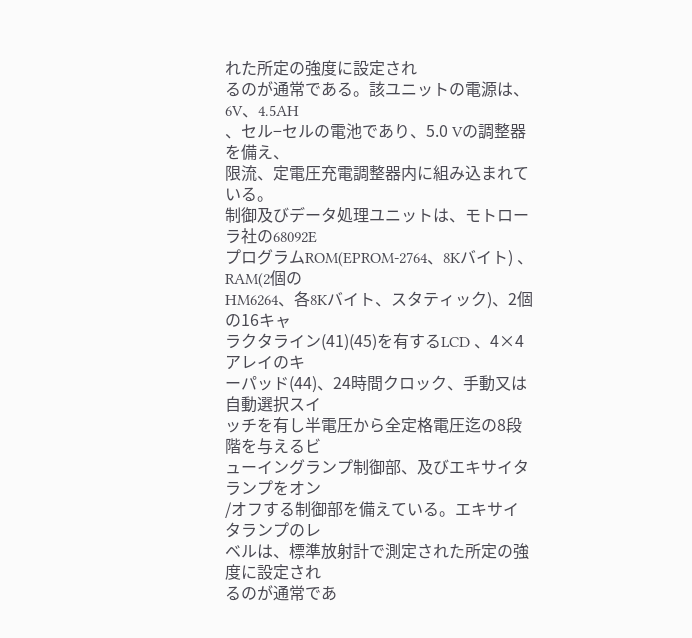れた所定の強度に設定され
るのが通常である。該ユニットの電源は、6V、4.5AH
、セル−セルの電池であり、5.0 Vの調整器を備え、
限流、定電圧充電調整器内に組み込まれている。
制御及びデータ処理ユニットは、モトローラ社の68092E
プログラムROM(EPROM-2764、8Kバイト) 、RAM(2個の
HM6264、各8Kバイト、スタティック)、2個の16キャ
ラクタライン(41)(45)を有するLCD 、4×4アレイのキ
ーパッド(44)、24時間クロック、手動又は自動選択スイ
ッチを有し半電圧から全定格電圧迄の8段階を与えるビ
ューイングランプ制御部、及びエキサイタランプをオン
/オフする制御部を備えている。エキサイタランプのレ
ベルは、標準放射計で測定された所定の強度に設定され
るのが通常であ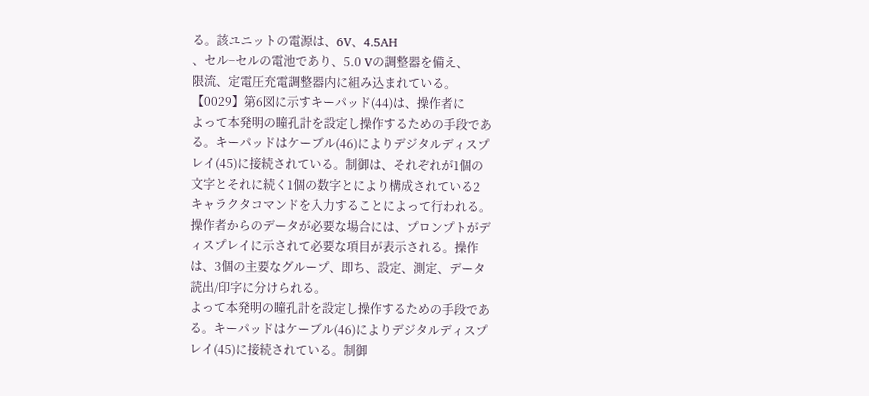る。該ユニットの電源は、6V、4.5AH
、セル−セルの電池であり、5.0 Vの調整器を備え、
限流、定電圧充電調整器内に組み込まれている。
【0029】第6図に示すキーパッド(44)は、操作者に
よって本発明の瞳孔計を設定し操作するための手段であ
る。キーパッドはケーブル(46)によりデジタルディスプ
レイ(45)に接続されている。制御は、それぞれが1個の
文字とそれに続く1個の数字とにより構成されている2
キャラクタコマンドを入力することによって行われる。
操作者からのデータが必要な場合には、プロンプトがデ
ィスプレイに示されて必要な項目が表示される。操作
は、3個の主要なグループ、即ち、設定、測定、データ
読出/印字に分けられる。
よって本発明の瞳孔計を設定し操作するための手段であ
る。キーパッドはケーブル(46)によりデジタルディスプ
レイ(45)に接続されている。制御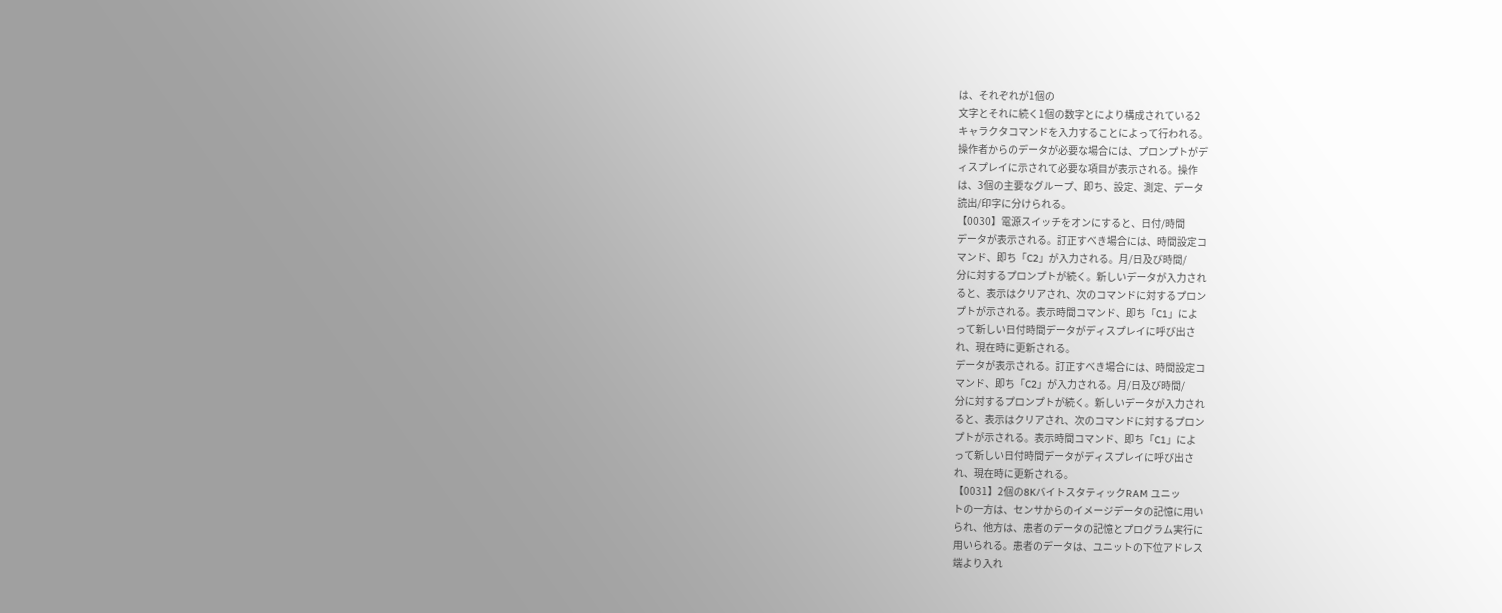は、それぞれが1個の
文字とそれに続く1個の数字とにより構成されている2
キャラクタコマンドを入力することによって行われる。
操作者からのデータが必要な場合には、プロンプトがデ
ィスプレイに示されて必要な項目が表示される。操作
は、3個の主要なグループ、即ち、設定、測定、データ
読出/印字に分けられる。
【0030】電源スイッチをオンにすると、日付/時間
データが表示される。訂正すべき場合には、時間設定コ
マンド、即ち「C2」が入力される。月/日及び時間/
分に対するプロンプトが続く。新しいデータが入力され
ると、表示はクリアされ、次のコマンドに対するプロン
プトが示される。表示時間コマンド、即ち「C1」によ
って新しい日付時間データがディスプレイに呼び出さ
れ、現在時に更新される。
データが表示される。訂正すべき場合には、時間設定コ
マンド、即ち「C2」が入力される。月/日及び時間/
分に対するプロンプトが続く。新しいデータが入力され
ると、表示はクリアされ、次のコマンドに対するプロン
プトが示される。表示時間コマンド、即ち「C1」によ
って新しい日付時間データがディスプレイに呼び出さ
れ、現在時に更新される。
【0031】2個の8KバイトスタティックRAM ユニッ
トの一方は、センサからのイメージデータの記憶に用い
られ、他方は、患者のデータの記憶とプログラム実行に
用いられる。患者のデータは、ユニットの下位アドレス
端より入れ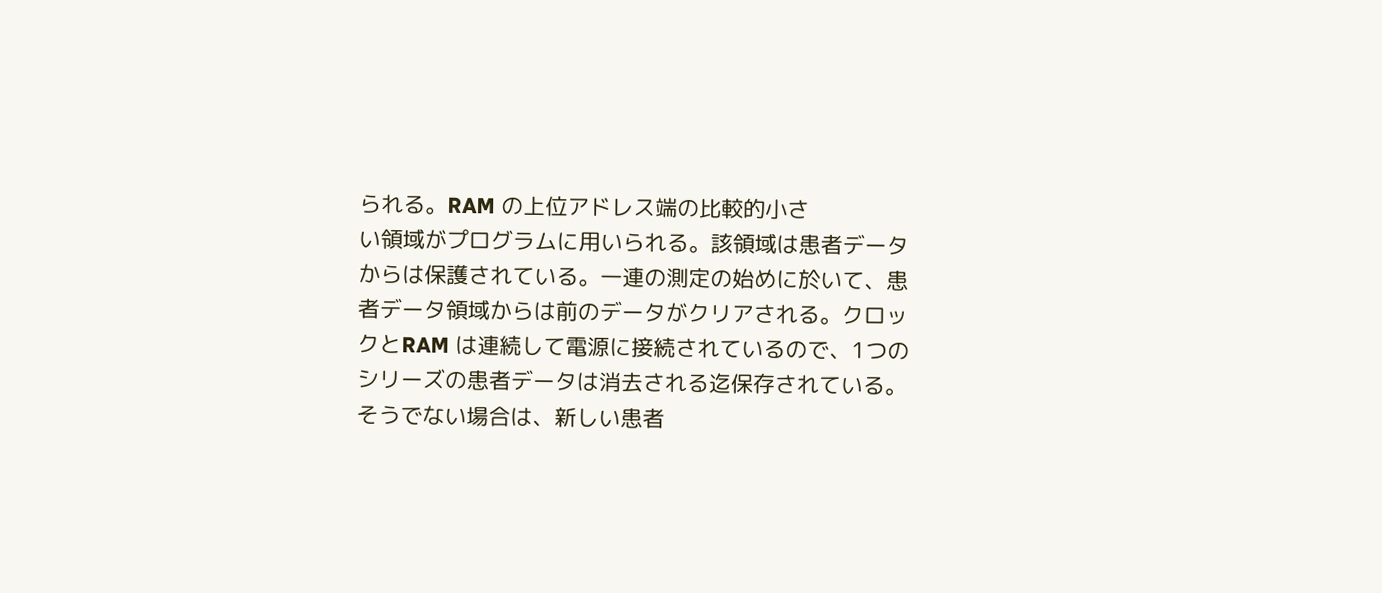られる。RAM の上位アドレス端の比較的小さ
い領域がプログラムに用いられる。該領域は患者データ
からは保護されている。一連の測定の始めに於いて、患
者データ領域からは前のデータがクリアされる。クロッ
クとRAM は連続して電源に接続されているので、1つの
シリーズの患者データは消去される迄保存されている。
そうでない場合は、新しい患者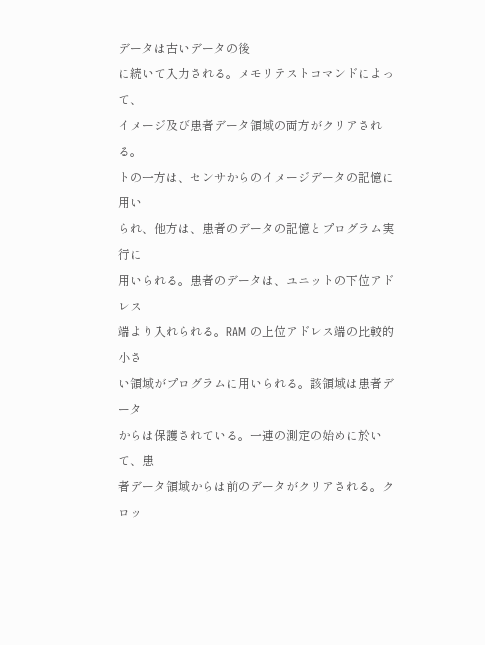データは古いデータの後
に続いて入力される。メモリテストコマンドによって、
イメージ及び患者データ領域の両方がクリアされる。
トの一方は、センサからのイメージデータの記憶に用い
られ、他方は、患者のデータの記憶とプログラム実行に
用いられる。患者のデータは、ユニットの下位アドレス
端より入れられる。RAM の上位アドレス端の比較的小さ
い領域がプログラムに用いられる。該領域は患者データ
からは保護されている。一連の測定の始めに於いて、患
者データ領域からは前のデータがクリアされる。クロッ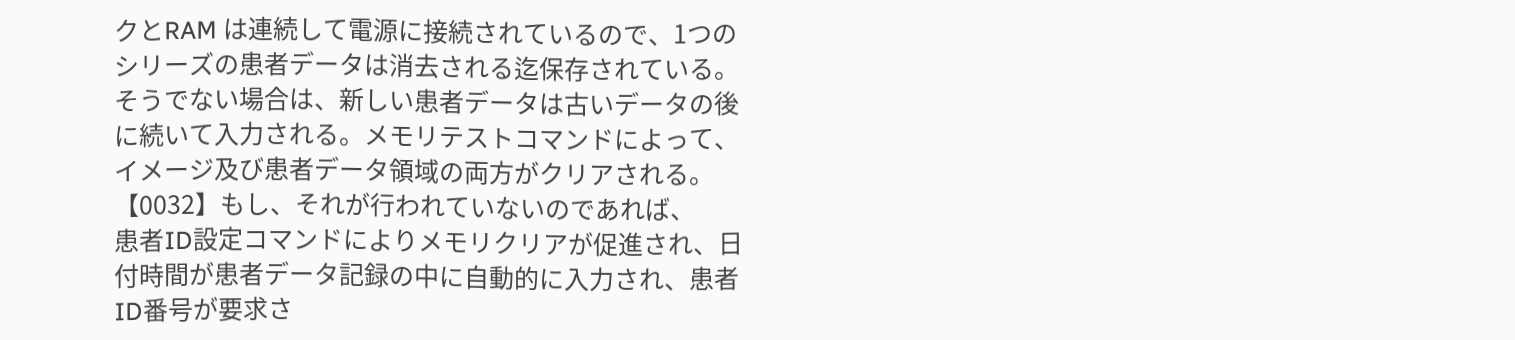クとRAM は連続して電源に接続されているので、1つの
シリーズの患者データは消去される迄保存されている。
そうでない場合は、新しい患者データは古いデータの後
に続いて入力される。メモリテストコマンドによって、
イメージ及び患者データ領域の両方がクリアされる。
【0032】もし、それが行われていないのであれば、
患者ID設定コマンドによりメモリクリアが促進され、日
付時間が患者データ記録の中に自動的に入力され、患者
ID番号が要求さ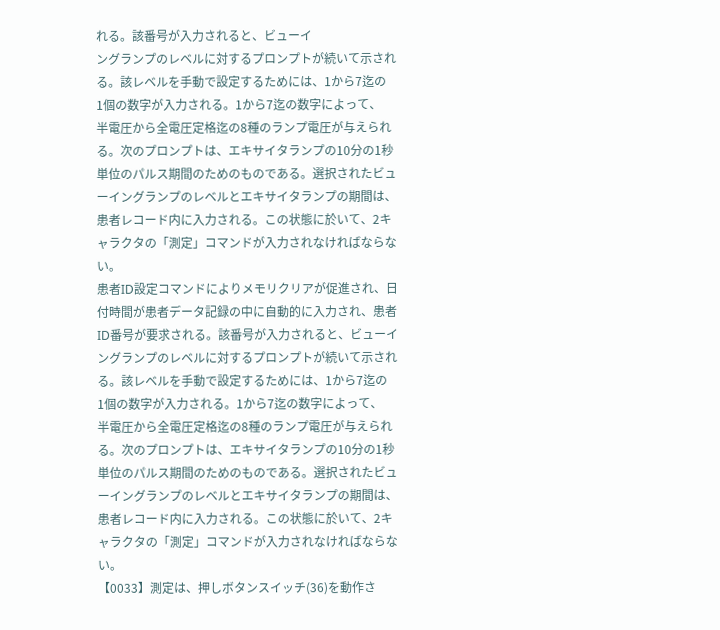れる。該番号が入力されると、ビューイ
ングランプのレベルに対するプロンプトが続いて示され
る。該レベルを手動で設定するためには、1から7迄の
1個の数字が入力される。1から7迄の数字によって、
半電圧から全電圧定格迄の8種のランプ電圧が与えられ
る。次のプロンプトは、エキサイタランプの10分の1秒
単位のパルス期間のためのものである。選択されたビュ
ーイングランプのレベルとエキサイタランプの期間は、
患者レコード内に入力される。この状態に於いて、2キ
ャラクタの「測定」コマンドが入力されなければならな
い。
患者ID設定コマンドによりメモリクリアが促進され、日
付時間が患者データ記録の中に自動的に入力され、患者
ID番号が要求される。該番号が入力されると、ビューイ
ングランプのレベルに対するプロンプトが続いて示され
る。該レベルを手動で設定するためには、1から7迄の
1個の数字が入力される。1から7迄の数字によって、
半電圧から全電圧定格迄の8種のランプ電圧が与えられ
る。次のプロンプトは、エキサイタランプの10分の1秒
単位のパルス期間のためのものである。選択されたビュ
ーイングランプのレベルとエキサイタランプの期間は、
患者レコード内に入力される。この状態に於いて、2キ
ャラクタの「測定」コマンドが入力されなければならな
い。
【0033】測定は、押しボタンスイッチ(36)を動作さ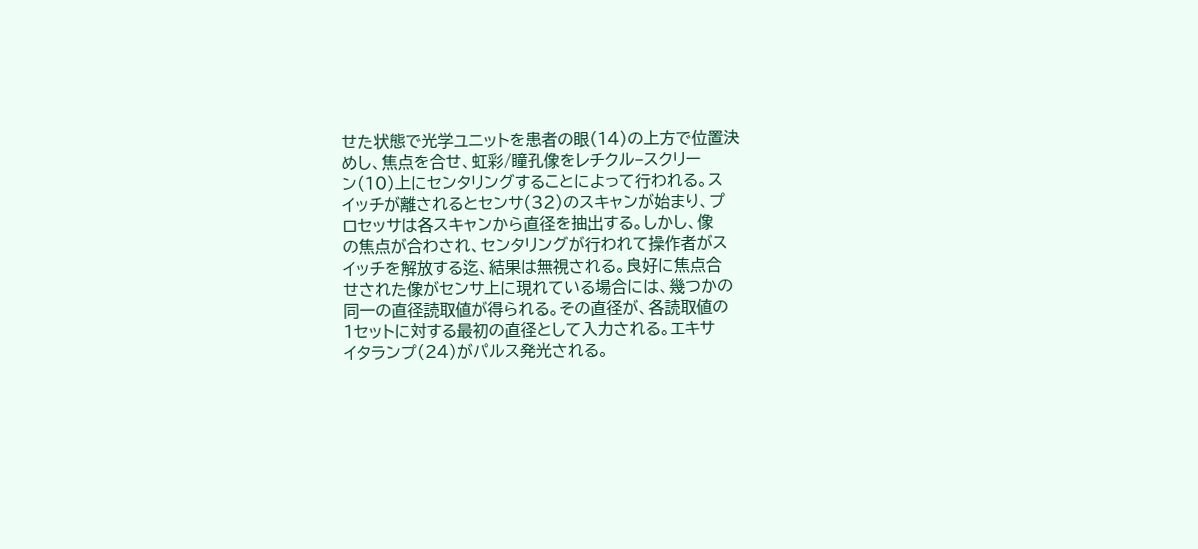せた状態で光学ユニットを患者の眼(14)の上方で位置決
めし、焦点を合せ、虹彩/瞳孔像をレチクル−スクリー
ン(10)上にセンタリングすることによって行われる。ス
イッチが離されるとセンサ(32)のスキャンが始まり、プ
ロセッサは各スキャンから直径を抽出する。しかし、像
の焦点が合わされ、センタリングが行われて操作者がス
イッチを解放する迄、結果は無視される。良好に焦点合
せされた像がセンサ上に現れている場合には、幾つかの
同一の直径読取値が得られる。その直径が、各読取値の
1セットに対する最初の直径として入力される。エキサ
イタランプ(24)がパルス発光される。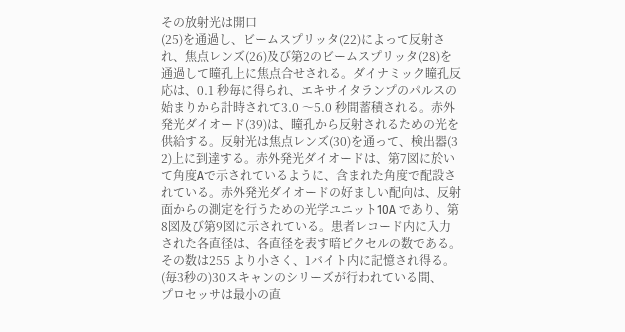その放射光は開口
(25)を通過し、ビームスプリッタ(22)によって反射さ
れ、焦点レンズ(26)及び第2のビームスプリッタ(28)を
通過して瞳孔上に焦点合せされる。ダイナミック瞳孔反
応は、0.1 秒毎に得られ、エキサイタランプのパルスの
始まりから計時されて3.0 〜5.0 秒間蓄積される。赤外
発光ダイオード(39)は、瞳孔から反射されるための光を
供給する。反射光は焦点レンズ(30)を通って、検出器(3
2)上に到達する。赤外発光ダイオードは、第7図に於い
て角度Aで示されているように、含まれた角度で配設さ
れている。赤外発光ダイオードの好ましい配向は、反射
面からの測定を行うための光学ユニット10A であり、第
8図及び第9図に示されている。患者レコード内に入力
された各直径は、各直径を表す暗ピクセルの数である。
その数は255 より小さく、1バイト内に記憶され得る。
(毎3秒の)30スキャンのシリーズが行われている間、
プロセッサは最小の直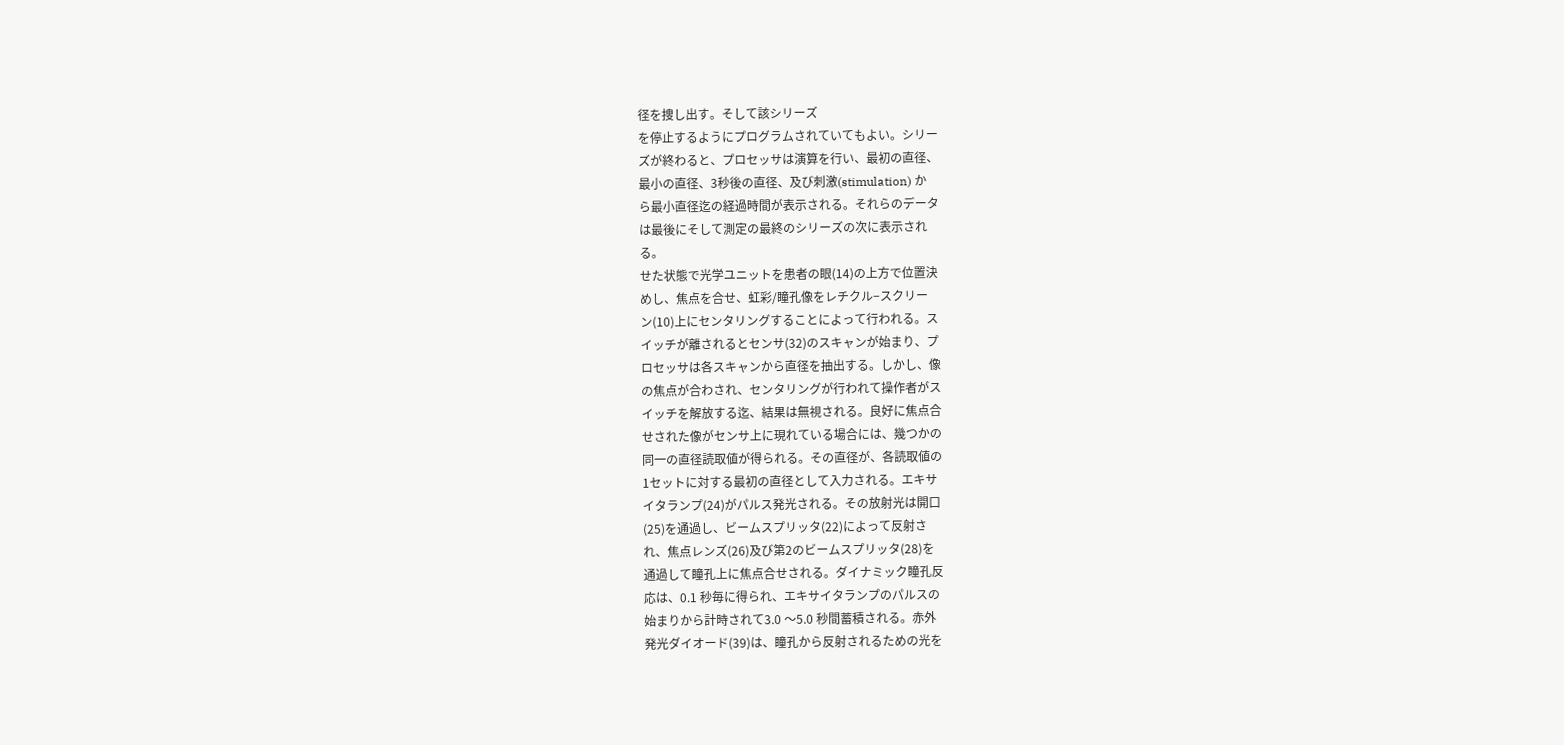径を捜し出す。そして該シリーズ
を停止するようにプログラムされていてもよい。シリー
ズが終わると、プロセッサは演算を行い、最初の直径、
最小の直径、3秒後の直径、及び刺激(stimulation) か
ら最小直径迄の経過時間が表示される。それらのデータ
は最後にそして測定の最終のシリーズの次に表示され
る。
せた状態で光学ユニットを患者の眼(14)の上方で位置決
めし、焦点を合せ、虹彩/瞳孔像をレチクル−スクリー
ン(10)上にセンタリングすることによって行われる。ス
イッチが離されるとセンサ(32)のスキャンが始まり、プ
ロセッサは各スキャンから直径を抽出する。しかし、像
の焦点が合わされ、センタリングが行われて操作者がス
イッチを解放する迄、結果は無視される。良好に焦点合
せされた像がセンサ上に現れている場合には、幾つかの
同一の直径読取値が得られる。その直径が、各読取値の
1セットに対する最初の直径として入力される。エキサ
イタランプ(24)がパルス発光される。その放射光は開口
(25)を通過し、ビームスプリッタ(22)によって反射さ
れ、焦点レンズ(26)及び第2のビームスプリッタ(28)を
通過して瞳孔上に焦点合せされる。ダイナミック瞳孔反
応は、0.1 秒毎に得られ、エキサイタランプのパルスの
始まりから計時されて3.0 〜5.0 秒間蓄積される。赤外
発光ダイオード(39)は、瞳孔から反射されるための光を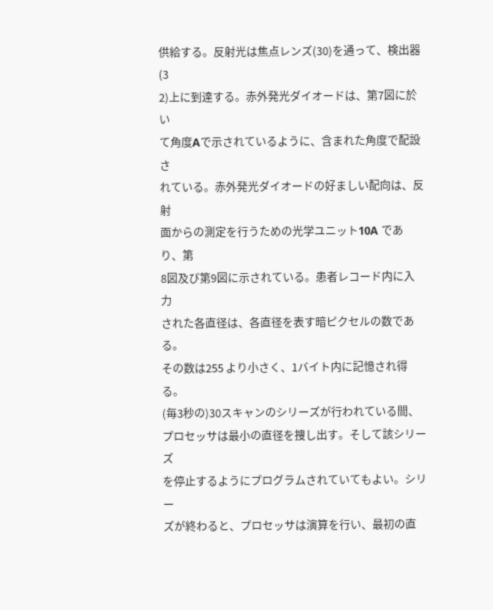供給する。反射光は焦点レンズ(30)を通って、検出器(3
2)上に到達する。赤外発光ダイオードは、第7図に於い
て角度Aで示されているように、含まれた角度で配設さ
れている。赤外発光ダイオードの好ましい配向は、反射
面からの測定を行うための光学ユニット10A であり、第
8図及び第9図に示されている。患者レコード内に入力
された各直径は、各直径を表す暗ピクセルの数である。
その数は255 より小さく、1バイト内に記憶され得る。
(毎3秒の)30スキャンのシリーズが行われている間、
プロセッサは最小の直径を捜し出す。そして該シリーズ
を停止するようにプログラムされていてもよい。シリー
ズが終わると、プロセッサは演算を行い、最初の直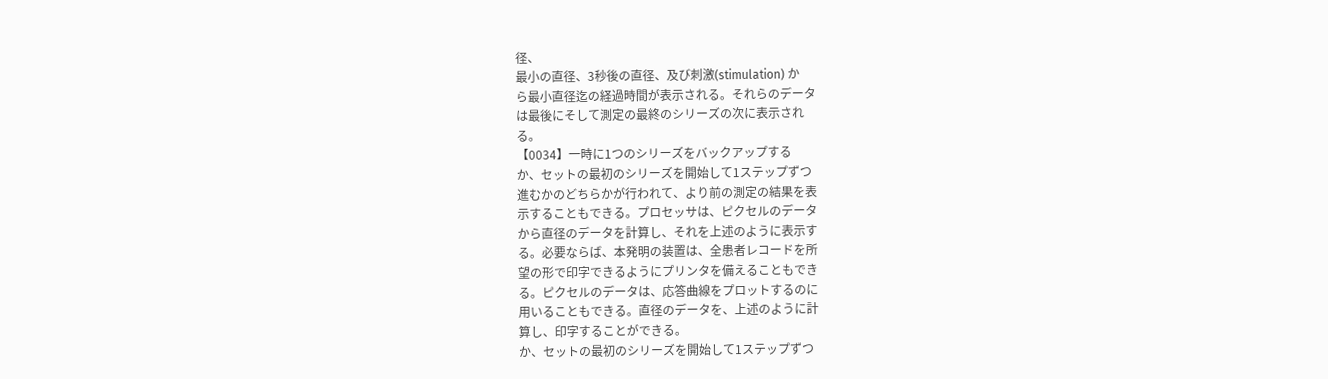径、
最小の直径、3秒後の直径、及び刺激(stimulation) か
ら最小直径迄の経過時間が表示される。それらのデータ
は最後にそして測定の最終のシリーズの次に表示され
る。
【0034】一時に1つのシリーズをバックアップする
か、セットの最初のシリーズを開始して1ステップずつ
進むかのどちらかが行われて、より前の測定の結果を表
示することもできる。プロセッサは、ピクセルのデータ
から直径のデータを計算し、それを上述のように表示す
る。必要ならば、本発明の装置は、全患者レコードを所
望の形で印字できるようにプリンタを備えることもでき
る。ピクセルのデータは、応答曲線をプロットするのに
用いることもできる。直径のデータを、上述のように計
算し、印字することができる。
か、セットの最初のシリーズを開始して1ステップずつ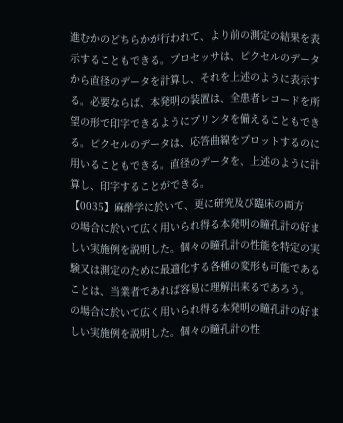進むかのどちらかが行われて、より前の測定の結果を表
示することもできる。プロセッサは、ピクセルのデータ
から直径のデータを計算し、それを上述のように表示す
る。必要ならば、本発明の装置は、全患者レコードを所
望の形で印字できるようにプリンタを備えることもでき
る。ピクセルのデータは、応答曲線をプロットするのに
用いることもできる。直径のデータを、上述のように計
算し、印字することができる。
【0035】麻酔学に於いて、更に研究及び臨床の両方
の場合に於いて広く用いられ得る本発明の瞳孔計の好ま
しい実施例を説明した。個々の瞳孔計の性能を特定の実
験又は測定のために最適化する各種の変形も可能である
ことは、当業者であれば容易に理解出来るであろう。
の場合に於いて広く用いられ得る本発明の瞳孔計の好ま
しい実施例を説明した。個々の瞳孔計の性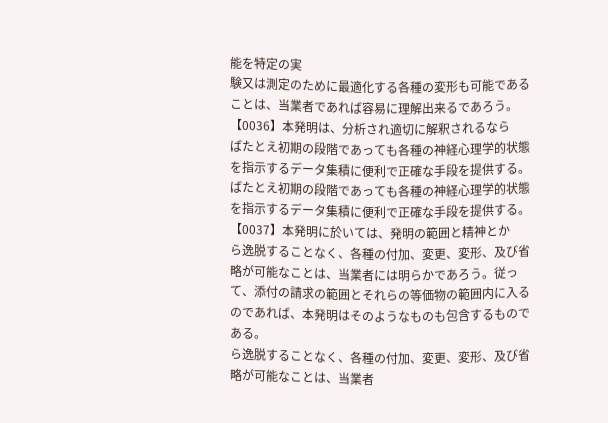能を特定の実
験又は測定のために最適化する各種の変形も可能である
ことは、当業者であれば容易に理解出来るであろう。
【0036】本発明は、分析され適切に解釈されるなら
ばたとえ初期の段階であっても各種の神経心理学的状態
を指示するデータ集積に便利で正確な手段を提供する。
ばたとえ初期の段階であっても各種の神経心理学的状態
を指示するデータ集積に便利で正確な手段を提供する。
【0037】本発明に於いては、発明の範囲と精神とか
ら逸脱することなく、各種の付加、変更、変形、及び省
略が可能なことは、当業者には明らかであろう。従っ
て、添付の請求の範囲とそれらの等価物の範囲内に入る
のであれば、本発明はそのようなものも包含するもので
ある。
ら逸脱することなく、各種の付加、変更、変形、及び省
略が可能なことは、当業者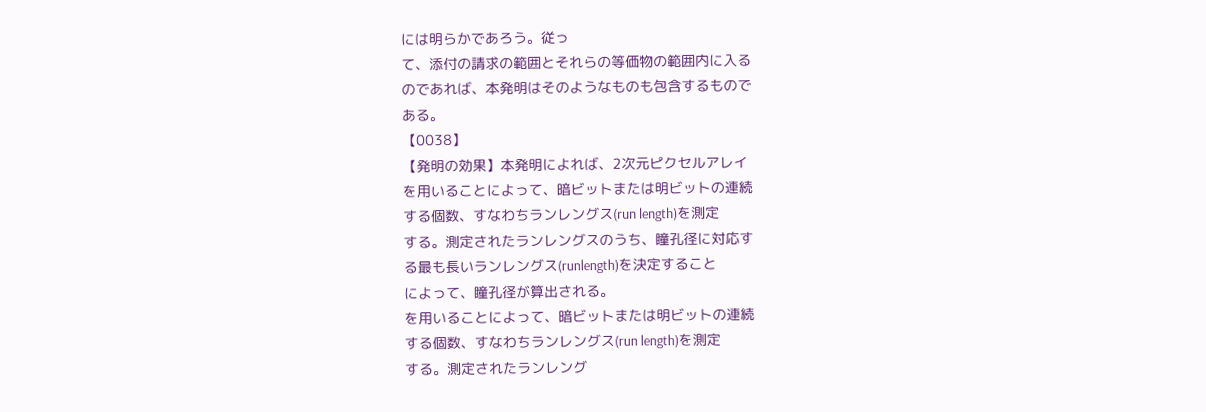には明らかであろう。従っ
て、添付の請求の範囲とそれらの等価物の範囲内に入る
のであれば、本発明はそのようなものも包含するもので
ある。
【0038】
【発明の効果】本発明によれば、2次元ピクセルアレイ
を用いることによって、暗ビットまたは明ビットの連続
する個数、すなわちランレングス(run length)を測定
する。測定されたランレングスのうち、瞳孔径に対応す
る最も長いランレングス(runlength)を決定すること
によって、瞳孔径が算出される。
を用いることによって、暗ビットまたは明ビットの連続
する個数、すなわちランレングス(run length)を測定
する。測定されたランレング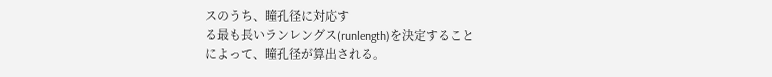スのうち、瞳孔径に対応す
る最も長いランレングス(runlength)を決定すること
によって、瞳孔径が算出される。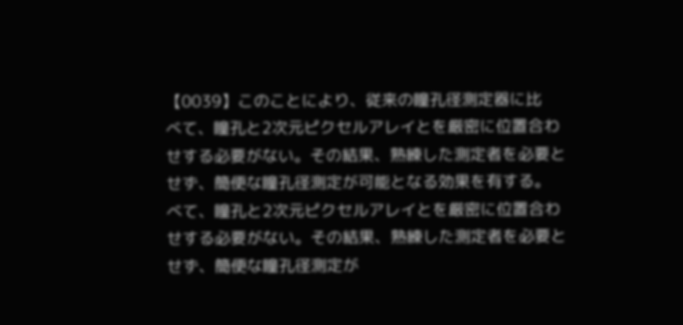【0039】このことにより、従来の瞳孔径測定器に比
べて、瞳孔と2次元ピクセルアレイとを厳密に位置合わ
せする必要がない。その結果、熟練した測定者を必要と
せず、簡便な瞳孔径測定が可能となる効果を有する。
べて、瞳孔と2次元ピクセルアレイとを厳密に位置合わ
せする必要がない。その結果、熟練した測定者を必要と
せず、簡便な瞳孔径測定が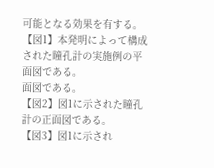可能となる効果を有する。
【図1】本発明によって構成された瞳孔計の実施例の平
面図である。
面図である。
【図2】図1に示された瞳孔計の正面図である。
【図3】図1に示され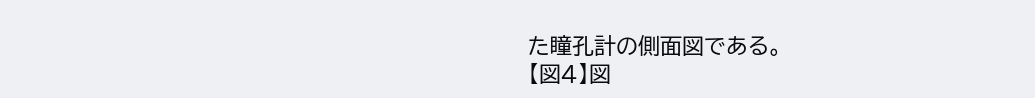た瞳孔計の側面図である。
【図4】図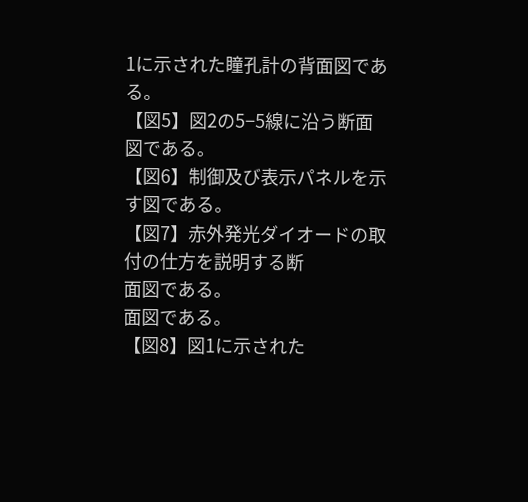1に示された瞳孔計の背面図である。
【図5】図2の5−5線に沿う断面図である。
【図6】制御及び表示パネルを示す図である。
【図7】赤外発光ダイオードの取付の仕方を説明する断
面図である。
面図である。
【図8】図1に示された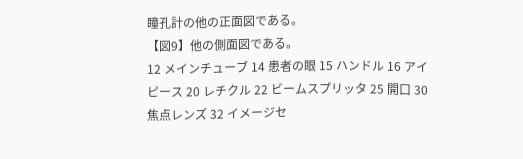瞳孔計の他の正面図である。
【図9】他の側面図である。
12 メインチューブ 14 患者の眼 15 ハンドル 16 アイピース 20 レチクル 22 ビームスプリッタ 25 開口 30 焦点レンズ 32 イメージセ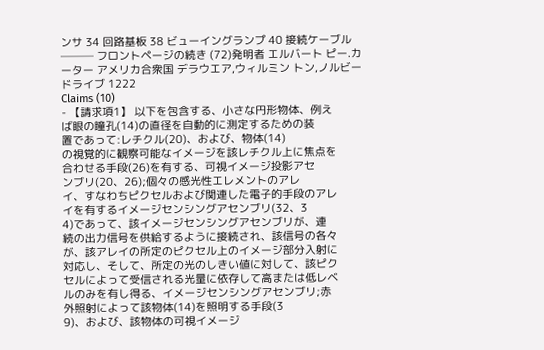ンサ 34 回路基板 38 ビューイングランプ 40 接続ケーブル
─── フロントページの続き (72)発明者 エルバート ピー.カーター アメリカ合衆国 デラウエア,ウィルミン トン,ノルビー ドライブ 1222
Claims (10)
- 【請求項1】 以下を包含する、小さな円形物体、例え
ば眼の瞳孔(14)の直径を自動的に測定するための装
置であって:レチクル(20)、および、物体(14)
の視覚的に観察可能なイメージを該レチクル上に焦点を
合わせる手段(26)を有する、可視イメージ投影アセ
ンブリ(20、26);個々の感光性エレメントのアレ
イ、すなわちピクセルおよび関連した電子的手段のアレ
イを有するイメージセンシングアセンブリ(32、3
4)であって、該イメージセンシングアセンブリが、連
続の出力信号を供給するように接続され、該信号の各々
が、該アレイの所定のピクセル上のイメージ部分入射に
対応し、そして、所定の光のしきい値に対して、該ピク
セルによって受信される光量に依存して高または低レベ
ルのみを有し得る、イメージセンシングアセンブリ;赤
外照射によって該物体(14)を照明する手段(3
9)、および、該物体の可視イメージ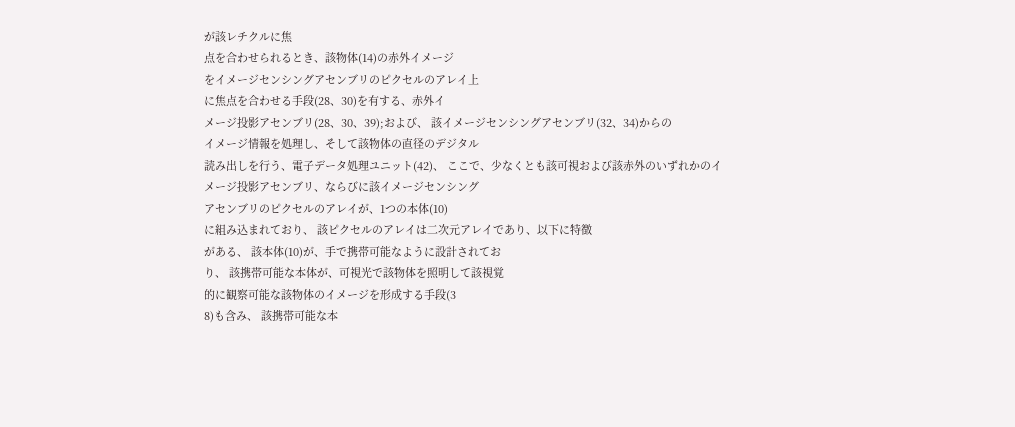が該レチクルに焦
点を合わせられるとき、該物体(14)の赤外イメージ
をイメージセンシングアセンブリのピクセルのアレイ上
に焦点を合わせる手段(28、30)を有する、赤外イ
メージ投影アセンブリ(28、30、39);および、 該イメージセンシングアセンブリ(32、34)からの
イメージ情報を処理し、そして該物体の直径のデジタル
読み出しを行う、電子データ処理ユニット(42)、 ここで、少なくとも該可視および該赤外のいずれかのイ
メージ投影アセンブリ、ならびに該イメージセンシング
アセンブリのピクセルのアレイが、1つの本体(10)
に組み込まれており、 該ピクセルのアレイは二次元アレイであり、以下に特徴
がある、 該本体(10)が、手で携帯可能なように設計されてお
り、 該携帯可能な本体が、可視光で該物体を照明して該視覚
的に観察可能な該物体のイメージを形成する手段(3
8)も含み、 該携帯可能な本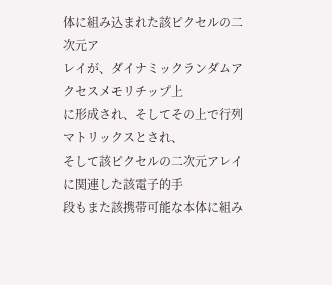体に組み込まれた該ピクセルの二次元ア
レイが、ダイナミックランダムアクセスメモリチップ上
に形成され、そしてその上で行列マトリックスとされ、
そして該ピクセルの二次元アレイに関連した該電子的手
段もまた該携帯可能な本体に組み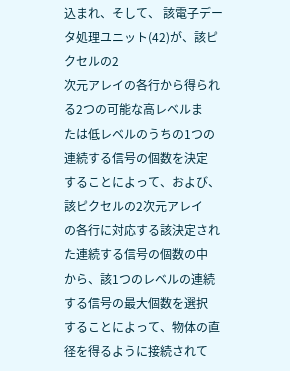込まれ、そして、 該電子データ処理ユニット(42)が、該ピクセルの2
次元アレイの各行から得られる2つの可能な高レベルま
たは低レベルのうちの1つの連続する信号の個数を決定
することによって、および、該ピクセルの2次元アレイ
の各行に対応する該決定された連続する信号の個数の中
から、該1つのレベルの連続する信号の最大個数を選択
することによって、物体の直径を得るように接続されて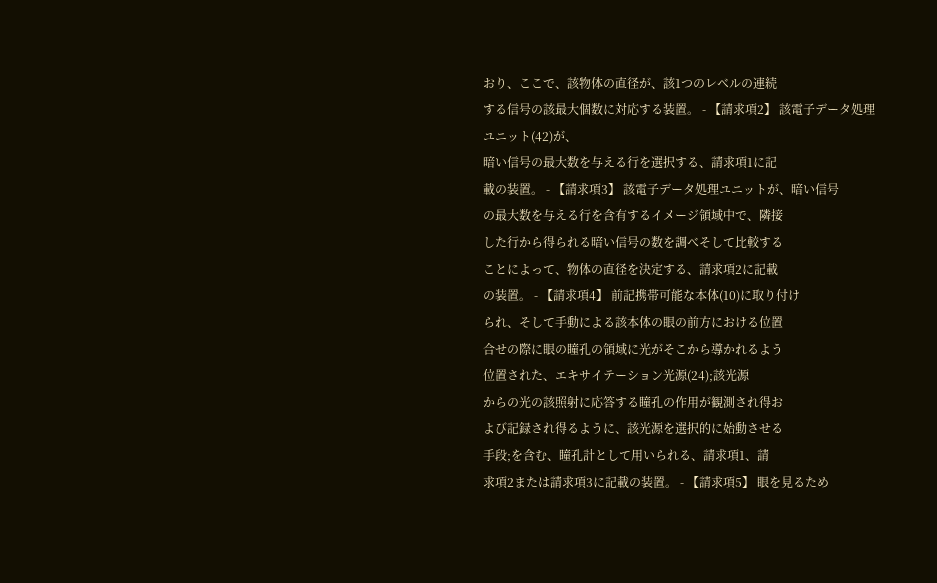おり、ここで、該物体の直径が、該1つのレベルの連続
する信号の該最大個数に対応する装置。 - 【請求項2】 該電子データ処理ユニット(42)が、
暗い信号の最大数を与える行を選択する、請求項1に記
載の装置。 - 【請求項3】 該電子データ処理ユニットが、暗い信号
の最大数を与える行を含有するイメージ領域中で、隣接
した行から得られる暗い信号の数を調べそして比較する
ことによって、物体の直径を決定する、請求項2に記載
の装置。 - 【請求項4】 前記携帯可能な本体(10)に取り付け
られ、そして手動による該本体の眼の前方における位置
合せの際に眼の瞳孔の領域に光がそこから導かれるよう
位置された、エキサイテーション光源(24);該光源
からの光の該照射に応答する瞳孔の作用が観測され得お
よび記録され得るように、該光源を選択的に始動させる
手段;を含む、瞳孔計として用いられる、請求項1、請
求項2または請求項3に記載の装置。 - 【請求項5】 眼を見るため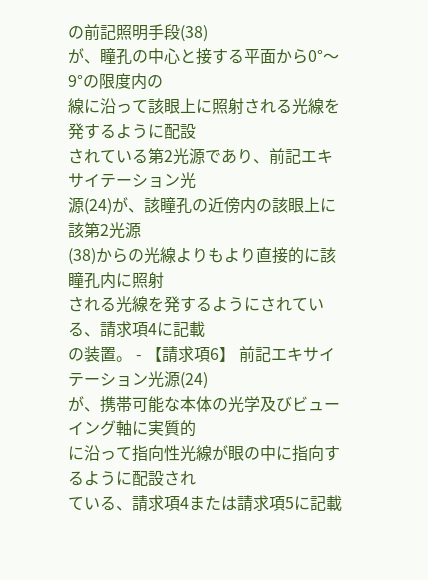の前記照明手段(38)
が、瞳孔の中心と接する平面から0°〜9°の限度内の
線に沿って該眼上に照射される光線を発するように配設
されている第2光源であり、前記エキサイテーション光
源(24)が、該瞳孔の近傍内の該眼上に該第2光源
(38)からの光線よりもより直接的に該瞳孔内に照射
される光線を発するようにされている、請求項4に記載
の装置。 - 【請求項6】 前記エキサイテーション光源(24)
が、携帯可能な本体の光学及びビューイング軸に実質的
に沿って指向性光線が眼の中に指向するように配設され
ている、請求項4または請求項5に記載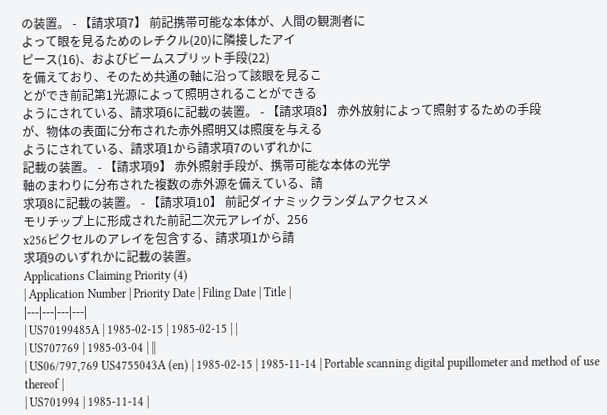の装置。 - 【請求項7】 前記携帯可能な本体が、人間の観測者に
よって眼を見るためのレチクル(20)に隣接したアイ
ピース(16)、およびビームスプリット手段(22)
を備えており、そのため共通の軸に沿って該眼を見るこ
とができ前記第1光源によって照明されることができる
ようにされている、請求項6に記載の装置。 - 【請求項8】 赤外放射によって照射するための手段
が、物体の表面に分布された赤外照明又は照度を与える
ようにされている、請求項1から請求項7のいずれかに
記載の装置。 - 【請求項9】 赤外照射手段が、携帯可能な本体の光学
軸のまわりに分布された複数の赤外源を備えている、請
求項8に記載の装置。 - 【請求項10】 前記ダイナミックランダムアクセスメ
モリチップ上に形成された前記二次元アレイが、256
x256ピクセルのアレイを包含する、請求項1から請
求項9のいずれかに記載の装置。
Applications Claiming Priority (4)
| Application Number | Priority Date | Filing Date | Title |
|---|---|---|---|
| US70199485A | 1985-02-15 | 1985-02-15 | |
| US707769 | 1985-03-04 | ||
| US06/797,769 US4755043A (en) | 1985-02-15 | 1985-11-14 | Portable scanning digital pupillometer and method of use thereof |
| US701994 | 1985-11-14 |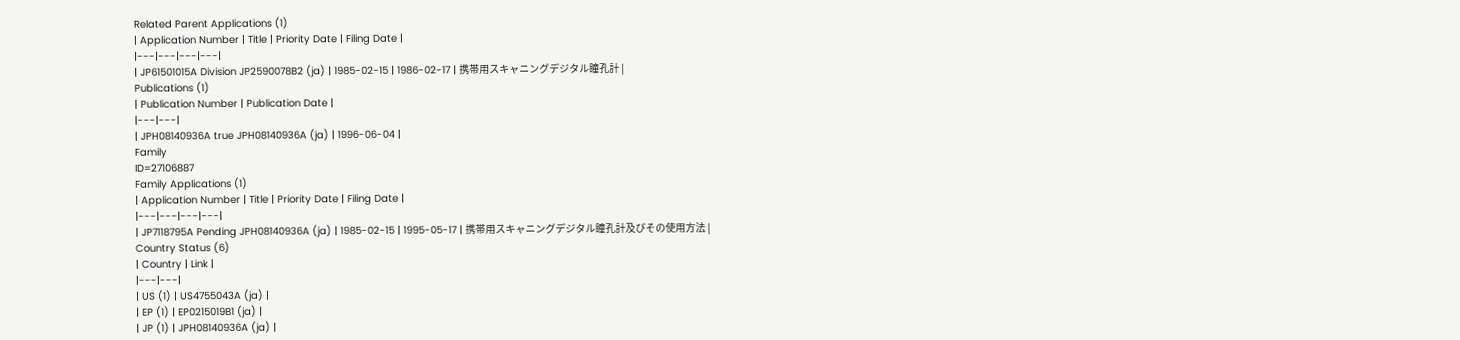Related Parent Applications (1)
| Application Number | Title | Priority Date | Filing Date |
|---|---|---|---|
| JP61501015A Division JP2590078B2 (ja) | 1985-02-15 | 1986-02-17 | 携帯用スキャニングデジタル瞳孔計 |
Publications (1)
| Publication Number | Publication Date |
|---|---|
| JPH08140936A true JPH08140936A (ja) | 1996-06-04 |
Family
ID=27106887
Family Applications (1)
| Application Number | Title | Priority Date | Filing Date |
|---|---|---|---|
| JP7118795A Pending JPH08140936A (ja) | 1985-02-15 | 1995-05-17 | 携帯用スキャニングデジタル瞳孔計及びその使用方法 |
Country Status (6)
| Country | Link |
|---|---|
| US (1) | US4755043A (ja) |
| EP (1) | EP0215019B1 (ja) |
| JP (1) | JPH08140936A (ja) |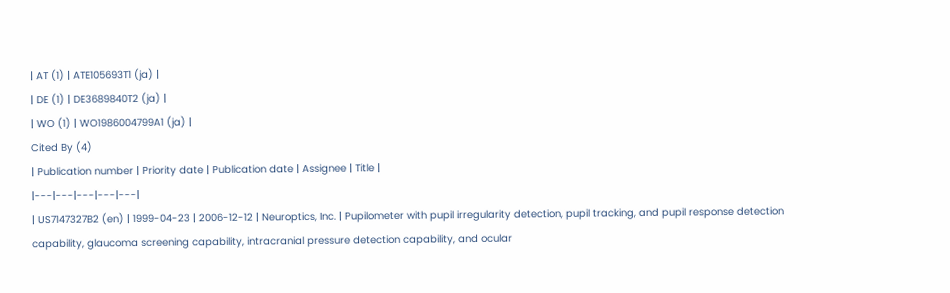| AT (1) | ATE105693T1 (ja) |
| DE (1) | DE3689840T2 (ja) |
| WO (1) | WO1986004799A1 (ja) |
Cited By (4)
| Publication number | Priority date | Publication date | Assignee | Title |
|---|---|---|---|---|
| US7147327B2 (en) | 1999-04-23 | 2006-12-12 | Neuroptics, Inc. | Pupilometer with pupil irregularity detection, pupil tracking, and pupil response detection capability, glaucoma screening capability, intracranial pressure detection capability, and ocular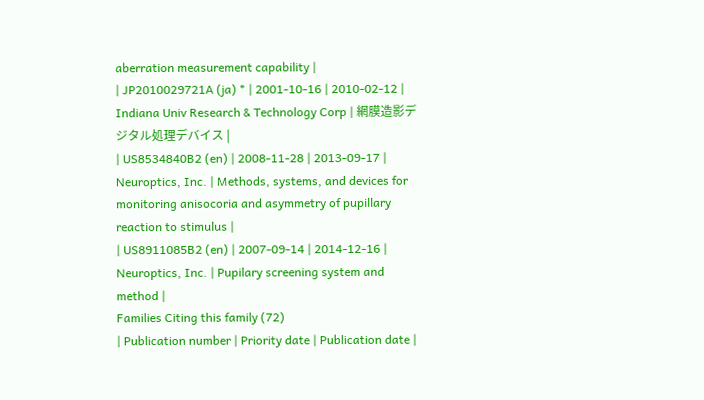aberration measurement capability |
| JP2010029721A (ja) * | 2001-10-16 | 2010-02-12 | Indiana Univ Research & Technology Corp | 網膜造影デジタル処理デバイス |
| US8534840B2 (en) | 2008-11-28 | 2013-09-17 | Neuroptics, Inc. | Methods, systems, and devices for monitoring anisocoria and asymmetry of pupillary reaction to stimulus |
| US8911085B2 (en) | 2007-09-14 | 2014-12-16 | Neuroptics, Inc. | Pupilary screening system and method |
Families Citing this family (72)
| Publication number | Priority date | Publication date |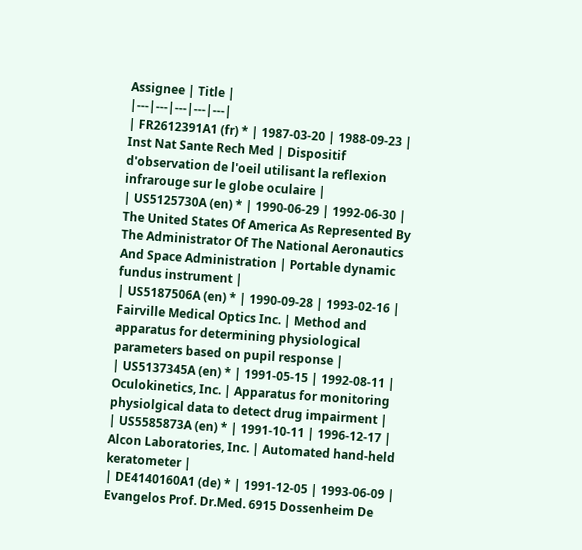Assignee | Title |
|---|---|---|---|---|
| FR2612391A1 (fr) * | 1987-03-20 | 1988-09-23 | Inst Nat Sante Rech Med | Dispositif d'observation de l'oeil utilisant la reflexion infrarouge sur le globe oculaire |
| US5125730A (en) * | 1990-06-29 | 1992-06-30 | The United States Of America As Represented By The Administrator Of The National Aeronautics And Space Administration | Portable dynamic fundus instrument |
| US5187506A (en) * | 1990-09-28 | 1993-02-16 | Fairville Medical Optics Inc. | Method and apparatus for determining physiological parameters based on pupil response |
| US5137345A (en) * | 1991-05-15 | 1992-08-11 | Oculokinetics, Inc. | Apparatus for monitoring physiolgical data to detect drug impairment |
| US5585873A (en) * | 1991-10-11 | 1996-12-17 | Alcon Laboratories, Inc. | Automated hand-held keratometer |
| DE4140160A1 (de) * | 1991-12-05 | 1993-06-09 | Evangelos Prof. Dr.Med. 6915 Dossenheim De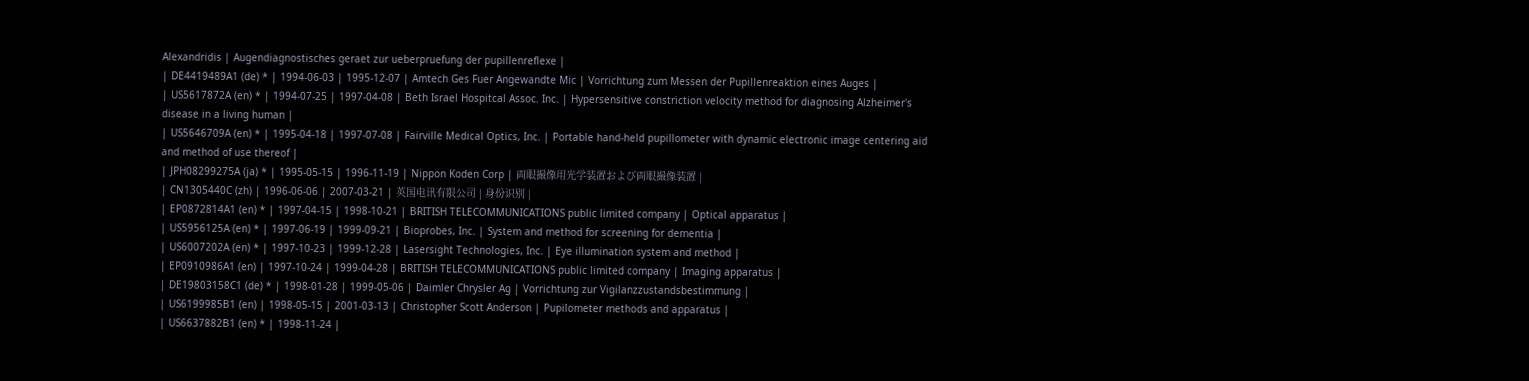Alexandridis | Augendiagnostisches geraet zur ueberpruefung der pupillenreflexe |
| DE4419489A1 (de) * | 1994-06-03 | 1995-12-07 | Amtech Ges Fuer Angewandte Mic | Vorrichtung zum Messen der Pupillenreaktion eines Auges |
| US5617872A (en) * | 1994-07-25 | 1997-04-08 | Beth Israel Hospitcal Assoc. Inc. | Hypersensitive constriction velocity method for diagnosing Alzheimer's disease in a living human |
| US5646709A (en) * | 1995-04-18 | 1997-07-08 | Fairville Medical Optics, Inc. | Portable hand-held pupillometer with dynamic electronic image centering aid and method of use thereof |
| JPH08299275A (ja) * | 1995-05-15 | 1996-11-19 | Nippon Koden Corp | 両眼撮像用光学装置および両眼撮像装置 |
| CN1305440C (zh) | 1996-06-06 | 2007-03-21 | 英国电讯有限公司 | 身份识别 |
| EP0872814A1 (en) * | 1997-04-15 | 1998-10-21 | BRITISH TELECOMMUNICATIONS public limited company | Optical apparatus |
| US5956125A (en) * | 1997-06-19 | 1999-09-21 | Bioprobes, Inc. | System and method for screening for dementia |
| US6007202A (en) * | 1997-10-23 | 1999-12-28 | Lasersight Technologies, Inc. | Eye illumination system and method |
| EP0910986A1 (en) | 1997-10-24 | 1999-04-28 | BRITISH TELECOMMUNICATIONS public limited company | Imaging apparatus |
| DE19803158C1 (de) * | 1998-01-28 | 1999-05-06 | Daimler Chrysler Ag | Vorrichtung zur Vigilanzzustandsbestimmung |
| US6199985B1 (en) | 1998-05-15 | 2001-03-13 | Christopher Scott Anderson | Pupilometer methods and apparatus |
| US6637882B1 (en) * | 1998-11-24 |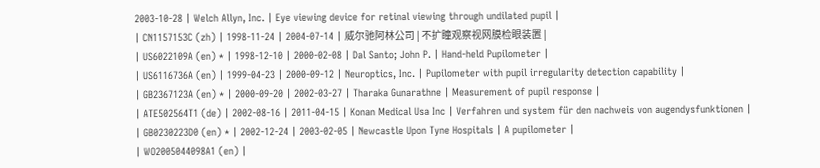2003-10-28 | Welch Allyn, Inc. | Eye viewing device for retinal viewing through undilated pupil |
| CN1157153C (zh) | 1998-11-24 | 2004-07-14 | 威尔驰阿林公司 | 不扩瞳观察视网膜检眼装置 |
| US6022109A (en) * | 1998-12-10 | 2000-02-08 | Dal Santo; John P. | Hand-held Pupilometer |
| US6116736A (en) | 1999-04-23 | 2000-09-12 | Neuroptics, Inc. | Pupilometer with pupil irregularity detection capability |
| GB2367123A (en) * | 2000-09-20 | 2002-03-27 | Tharaka Gunarathne | Measurement of pupil response |
| ATE502564T1 (de) | 2002-08-16 | 2011-04-15 | Konan Medical Usa Inc | Verfahren und system für den nachweis von augendysfunktionen |
| GB0230223D0 (en) * | 2002-12-24 | 2003-02-05 | Newcastle Upon Tyne Hospitals | A pupilometer |
| WO2005044098A1 (en) |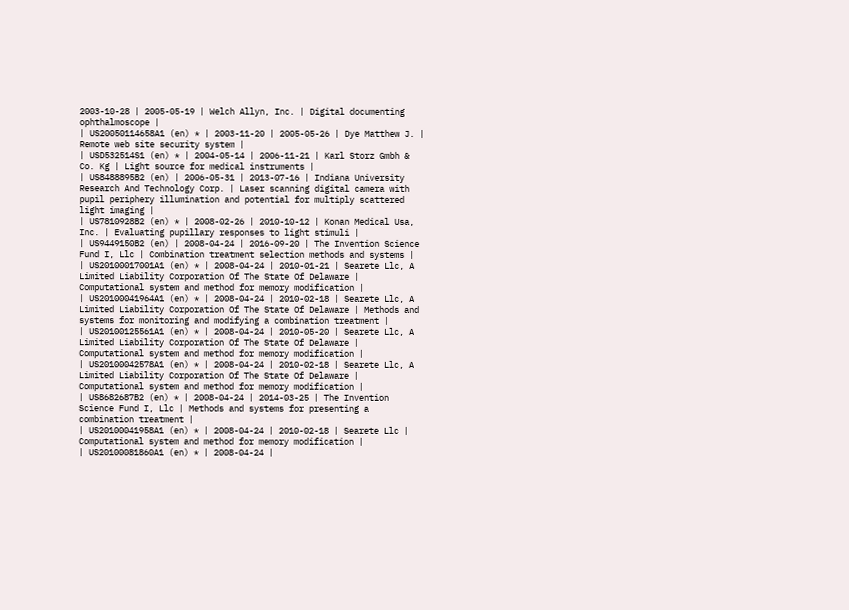2003-10-28 | 2005-05-19 | Welch Allyn, Inc. | Digital documenting ophthalmoscope |
| US20050114658A1 (en) * | 2003-11-20 | 2005-05-26 | Dye Matthew J. | Remote web site security system |
| USD532514S1 (en) * | 2004-05-14 | 2006-11-21 | Karl Storz Gmbh & Co. Kg | Light source for medical instruments |
| US8488895B2 (en) | 2006-05-31 | 2013-07-16 | Indiana University Research And Technology Corp. | Laser scanning digital camera with pupil periphery illumination and potential for multiply scattered light imaging |
| US7810928B2 (en) * | 2008-02-26 | 2010-10-12 | Konan Medical Usa, Inc. | Evaluating pupillary responses to light stimuli |
| US9449150B2 (en) | 2008-04-24 | 2016-09-20 | The Invention Science Fund I, Llc | Combination treatment selection methods and systems |
| US20100017001A1 (en) * | 2008-04-24 | 2010-01-21 | Searete Llc, A Limited Liability Corporation Of The State Of Delaware | Computational system and method for memory modification |
| US20100041964A1 (en) * | 2008-04-24 | 2010-02-18 | Searete Llc, A Limited Liability Corporation Of The State Of Delaware | Methods and systems for monitoring and modifying a combination treatment |
| US20100125561A1 (en) * | 2008-04-24 | 2010-05-20 | Searete Llc, A Limited Liability Corporation Of The State Of Delaware | Computational system and method for memory modification |
| US20100042578A1 (en) * | 2008-04-24 | 2010-02-18 | Searete Llc, A Limited Liability Corporation Of The State Of Delaware | Computational system and method for memory modification |
| US8682687B2 (en) * | 2008-04-24 | 2014-03-25 | The Invention Science Fund I, Llc | Methods and systems for presenting a combination treatment |
| US20100041958A1 (en) * | 2008-04-24 | 2010-02-18 | Searete Llc | Computational system and method for memory modification |
| US20100081860A1 (en) * | 2008-04-24 |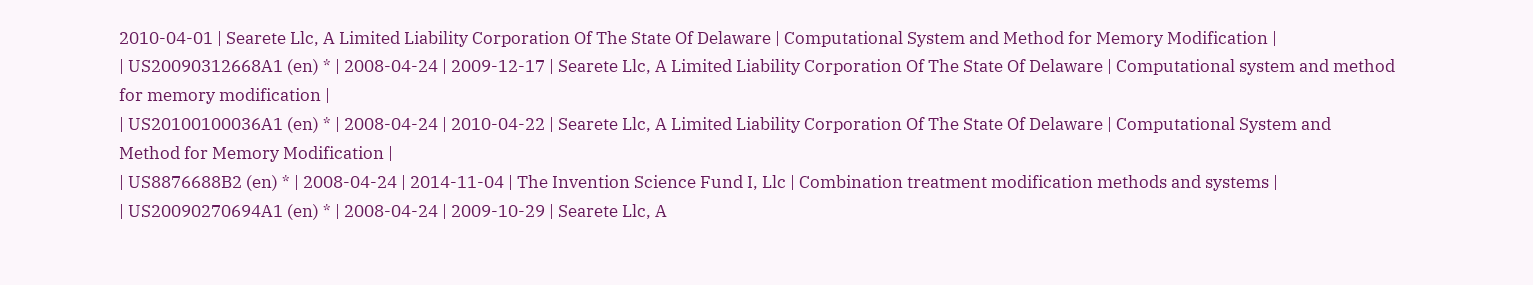2010-04-01 | Searete Llc, A Limited Liability Corporation Of The State Of Delaware | Computational System and Method for Memory Modification |
| US20090312668A1 (en) * | 2008-04-24 | 2009-12-17 | Searete Llc, A Limited Liability Corporation Of The State Of Delaware | Computational system and method for memory modification |
| US20100100036A1 (en) * | 2008-04-24 | 2010-04-22 | Searete Llc, A Limited Liability Corporation Of The State Of Delaware | Computational System and Method for Memory Modification |
| US8876688B2 (en) * | 2008-04-24 | 2014-11-04 | The Invention Science Fund I, Llc | Combination treatment modification methods and systems |
| US20090270694A1 (en) * | 2008-04-24 | 2009-10-29 | Searete Llc, A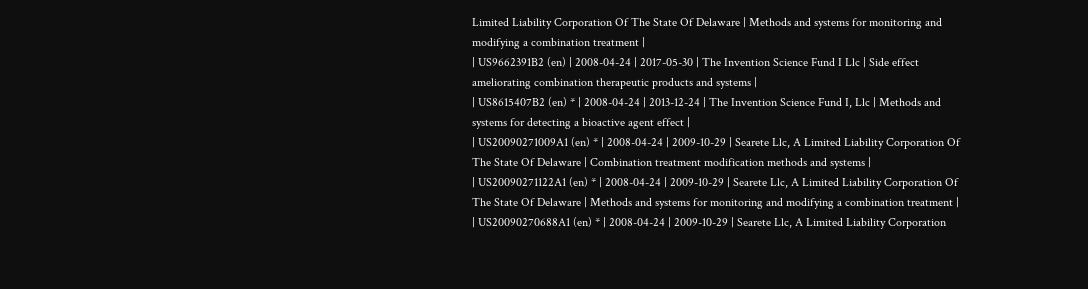Limited Liability Corporation Of The State Of Delaware | Methods and systems for monitoring and modifying a combination treatment |
| US9662391B2 (en) | 2008-04-24 | 2017-05-30 | The Invention Science Fund I Llc | Side effect ameliorating combination therapeutic products and systems |
| US8615407B2 (en) * | 2008-04-24 | 2013-12-24 | The Invention Science Fund I, Llc | Methods and systems for detecting a bioactive agent effect |
| US20090271009A1 (en) * | 2008-04-24 | 2009-10-29 | Searete Llc, A Limited Liability Corporation Of The State Of Delaware | Combination treatment modification methods and systems |
| US20090271122A1 (en) * | 2008-04-24 | 2009-10-29 | Searete Llc, A Limited Liability Corporation Of The State Of Delaware | Methods and systems for monitoring and modifying a combination treatment |
| US20090270688A1 (en) * | 2008-04-24 | 2009-10-29 | Searete Llc, A Limited Liability Corporation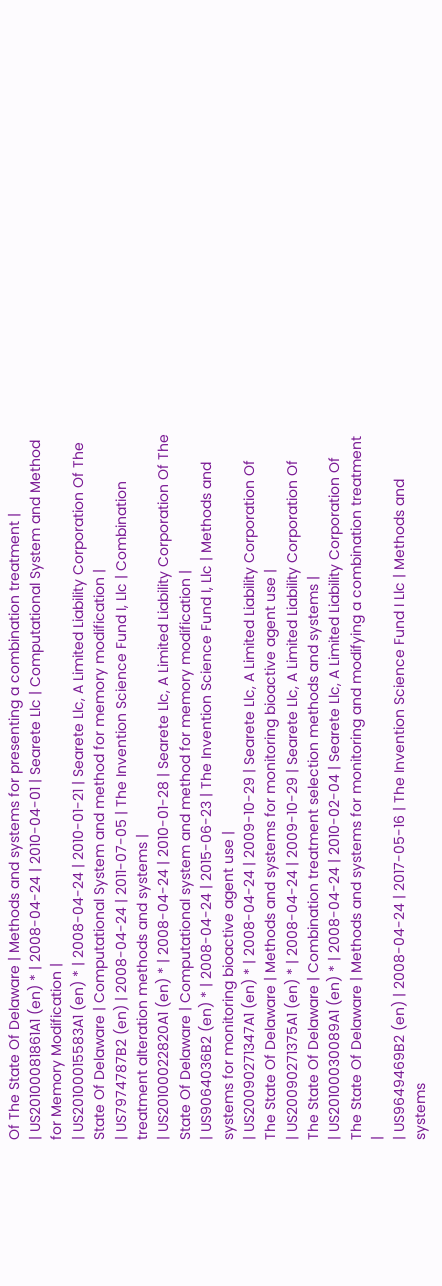Of The State Of Delaware | Methods and systems for presenting a combination treatment |
| US20100081861A1 (en) * | 2008-04-24 | 2010-04-01 | Searete Llc | Computational System and Method for Memory Modification |
| US20100015583A1 (en) * | 2008-04-24 | 2010-01-21 | Searete Llc, A Limited Liability Corporation Of The State Of Delaware | Computational System and method for memory modification |
| US7974787B2 (en) | 2008-04-24 | 2011-07-05 | The Invention Science Fund I, Llc | Combination treatment alteration methods and systems |
| US20100022820A1 (en) * | 2008-04-24 | 2010-01-28 | Searete Llc, A Limited Liability Corporation Of The State Of Delaware | Computational system and method for memory modification |
| US9064036B2 (en) * | 2008-04-24 | 2015-06-23 | The Invention Science Fund I, Llc | Methods and systems for monitoring bioactive agent use |
| US20090271347A1 (en) * | 2008-04-24 | 2009-10-29 | Searete Llc, A Limited Liability Corporation Of The State Of Delaware | Methods and systems for monitoring bioactive agent use |
| US20090271375A1 (en) * | 2008-04-24 | 2009-10-29 | Searete Llc, A Limited Liability Corporation Of The State Of Delaware | Combination treatment selection methods and systems |
| US20100030089A1 (en) * | 2008-04-24 | 2010-02-04 | Searete Llc, A Limited Liability Corporation Of The State Of Delaware | Methods and systems for monitoring and modifying a combination treatment |
| US9649469B2 (en) | 2008-04-24 | 2017-05-16 | The Invention Science Fund I Llc | Methods and systems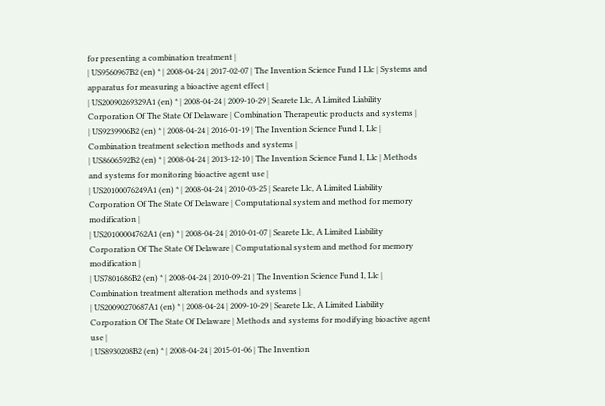for presenting a combination treatment |
| US9560967B2 (en) * | 2008-04-24 | 2017-02-07 | The Invention Science Fund I Llc | Systems and apparatus for measuring a bioactive agent effect |
| US20090269329A1 (en) * | 2008-04-24 | 2009-10-29 | Searete Llc, A Limited Liability Corporation Of The State Of Delaware | Combination Therapeutic products and systems |
| US9239906B2 (en) * | 2008-04-24 | 2016-01-19 | The Invention Science Fund I, Llc | Combination treatment selection methods and systems |
| US8606592B2 (en) * | 2008-04-24 | 2013-12-10 | The Invention Science Fund I, Llc | Methods and systems for monitoring bioactive agent use |
| US20100076249A1 (en) * | 2008-04-24 | 2010-03-25 | Searete Llc, A Limited Liability Corporation Of The State Of Delaware | Computational system and method for memory modification |
| US20100004762A1 (en) * | 2008-04-24 | 2010-01-07 | Searete Llc, A Limited Liability Corporation Of The State Of Delaware | Computational system and method for memory modification |
| US7801686B2 (en) * | 2008-04-24 | 2010-09-21 | The Invention Science Fund I, Llc | Combination treatment alteration methods and systems |
| US20090270687A1 (en) * | 2008-04-24 | 2009-10-29 | Searete Llc, A Limited Liability Corporation Of The State Of Delaware | Methods and systems for modifying bioactive agent use |
| US8930208B2 (en) * | 2008-04-24 | 2015-01-06 | The Invention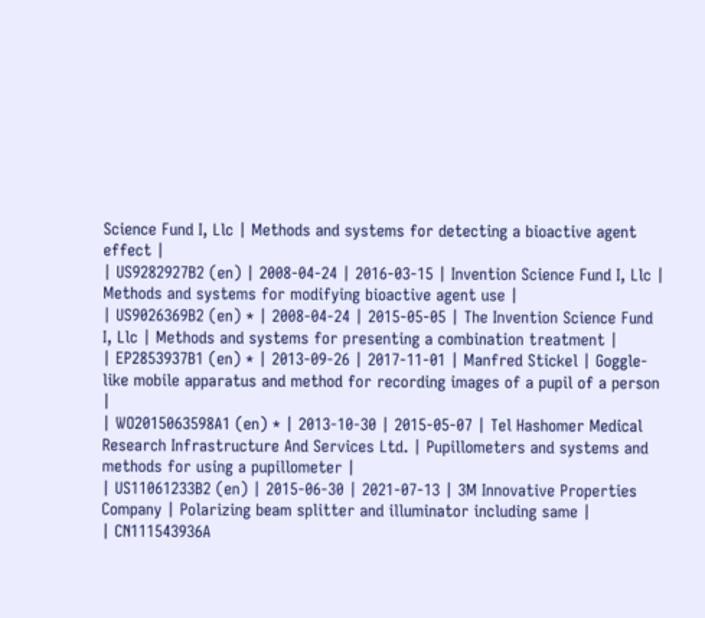Science Fund I, Llc | Methods and systems for detecting a bioactive agent effect |
| US9282927B2 (en) | 2008-04-24 | 2016-03-15 | Invention Science Fund I, Llc | Methods and systems for modifying bioactive agent use |
| US9026369B2 (en) * | 2008-04-24 | 2015-05-05 | The Invention Science Fund I, Llc | Methods and systems for presenting a combination treatment |
| EP2853937B1 (en) * | 2013-09-26 | 2017-11-01 | Manfred Stickel | Goggle-like mobile apparatus and method for recording images of a pupil of a person |
| WO2015063598A1 (en) * | 2013-10-30 | 2015-05-07 | Tel Hashomer Medical Research Infrastructure And Services Ltd. | Pupillometers and systems and methods for using a pupillometer |
| US11061233B2 (en) | 2015-06-30 | 2021-07-13 | 3M Innovative Properties Company | Polarizing beam splitter and illuminator including same |
| CN111543936A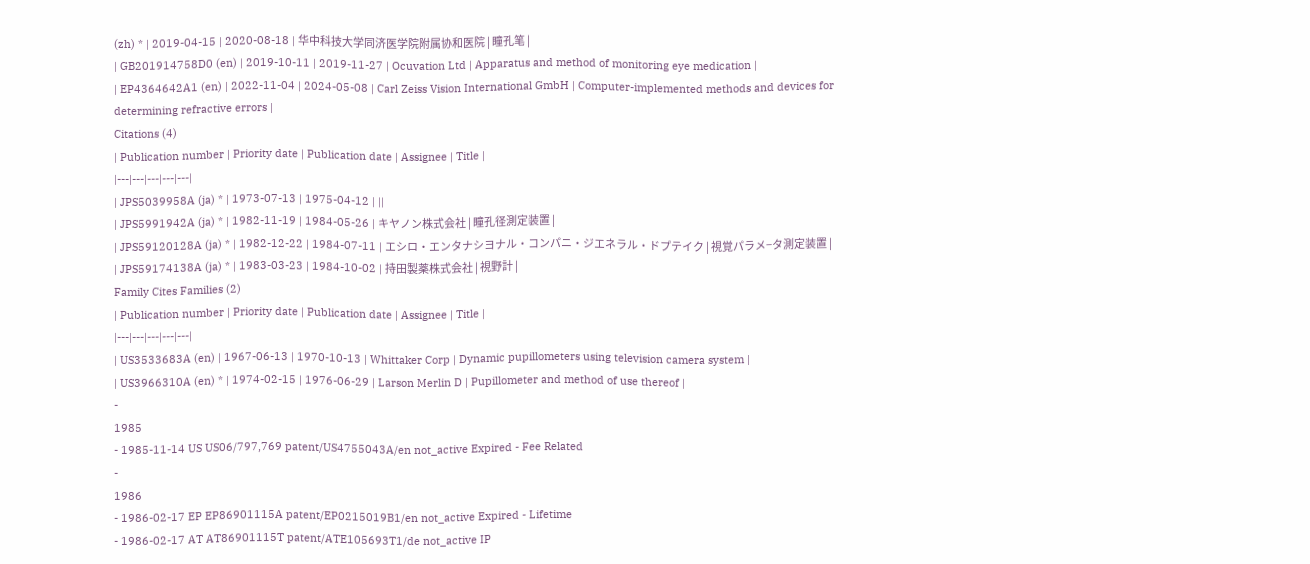(zh) * | 2019-04-15 | 2020-08-18 | 华中科技大学同济医学院附属协和医院 | 瞳孔笔 |
| GB201914758D0 (en) | 2019-10-11 | 2019-11-27 | Ocuvation Ltd | Apparatus and method of monitoring eye medication |
| EP4364642A1 (en) | 2022-11-04 | 2024-05-08 | Carl Zeiss Vision International GmbH | Computer-implemented methods and devices for determining refractive errors |
Citations (4)
| Publication number | Priority date | Publication date | Assignee | Title |
|---|---|---|---|---|
| JPS5039958A (ja) * | 1973-07-13 | 1975-04-12 | ||
| JPS5991942A (ja) * | 1982-11-19 | 1984-05-26 | キヤノン株式会社 | 瞳孔径測定装置 |
| JPS59120128A (ja) * | 1982-12-22 | 1984-07-11 | エシロ・エンタナシヨナル・コンパニ・ジエネラル・ドプテイク | 視覚パラメ−タ測定装置 |
| JPS59174138A (ja) * | 1983-03-23 | 1984-10-02 | 持田製薬株式会社 | 視野計 |
Family Cites Families (2)
| Publication number | Priority date | Publication date | Assignee | Title |
|---|---|---|---|---|
| US3533683A (en) | 1967-06-13 | 1970-10-13 | Whittaker Corp | Dynamic pupillometers using television camera system |
| US3966310A (en) * | 1974-02-15 | 1976-06-29 | Larson Merlin D | Pupillometer and method of use thereof |
-
1985
- 1985-11-14 US US06/797,769 patent/US4755043A/en not_active Expired - Fee Related
-
1986
- 1986-02-17 EP EP86901115A patent/EP0215019B1/en not_active Expired - Lifetime
- 1986-02-17 AT AT86901115T patent/ATE105693T1/de not_active IP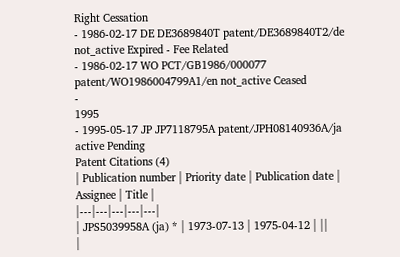Right Cessation
- 1986-02-17 DE DE3689840T patent/DE3689840T2/de not_active Expired - Fee Related
- 1986-02-17 WO PCT/GB1986/000077 patent/WO1986004799A1/en not_active Ceased
-
1995
- 1995-05-17 JP JP7118795A patent/JPH08140936A/ja active Pending
Patent Citations (4)
| Publication number | Priority date | Publication date | Assignee | Title |
|---|---|---|---|---|
| JPS5039958A (ja) * | 1973-07-13 | 1975-04-12 | ||
|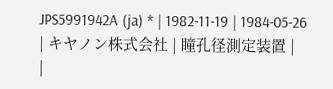JPS5991942A (ja) * | 1982-11-19 | 1984-05-26 | キヤノン株式会社 | 瞳孔径測定装置 |
|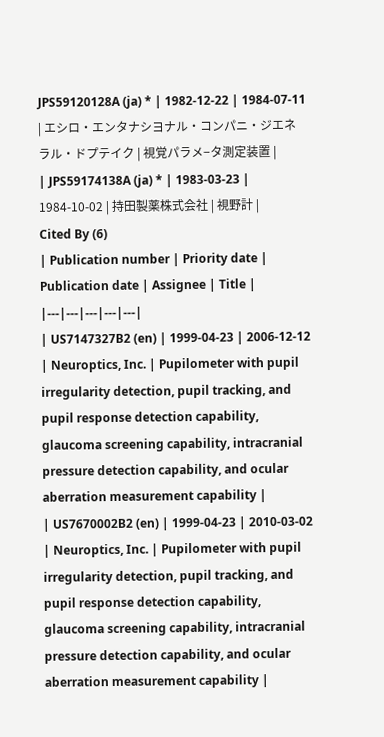JPS59120128A (ja) * | 1982-12-22 | 1984-07-11 | エシロ・エンタナシヨナル・コンパニ・ジエネラル・ドプテイク | 視覚パラメ−タ測定装置 |
| JPS59174138A (ja) * | 1983-03-23 | 1984-10-02 | 持田製薬株式会社 | 視野計 |
Cited By (6)
| Publication number | Priority date | Publication date | Assignee | Title |
|---|---|---|---|---|
| US7147327B2 (en) | 1999-04-23 | 2006-12-12 | Neuroptics, Inc. | Pupilometer with pupil irregularity detection, pupil tracking, and pupil response detection capability, glaucoma screening capability, intracranial pressure detection capability, and ocular aberration measurement capability |
| US7670002B2 (en) | 1999-04-23 | 2010-03-02 | Neuroptics, Inc. | Pupilometer with pupil irregularity detection, pupil tracking, and pupil response detection capability, glaucoma screening capability, intracranial pressure detection capability, and ocular aberration measurement capability |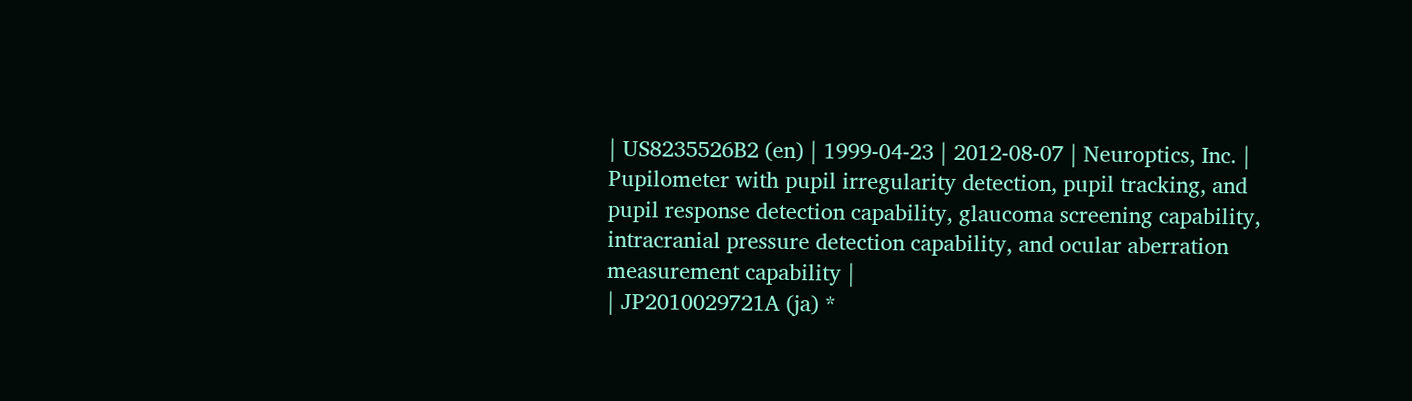| US8235526B2 (en) | 1999-04-23 | 2012-08-07 | Neuroptics, Inc. | Pupilometer with pupil irregularity detection, pupil tracking, and pupil response detection capability, glaucoma screening capability, intracranial pressure detection capability, and ocular aberration measurement capability |
| JP2010029721A (ja) *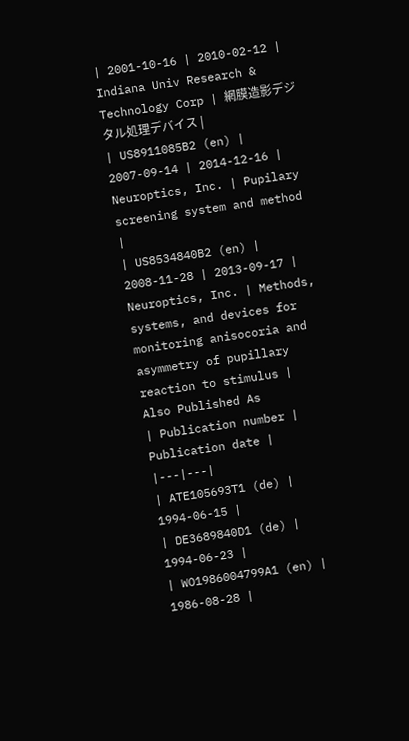| 2001-10-16 | 2010-02-12 | Indiana Univ Research & Technology Corp | 網膜造影デジタル処理デバイス |
| US8911085B2 (en) | 2007-09-14 | 2014-12-16 | Neuroptics, Inc. | Pupilary screening system and method |
| US8534840B2 (en) | 2008-11-28 | 2013-09-17 | Neuroptics, Inc. | Methods, systems, and devices for monitoring anisocoria and asymmetry of pupillary reaction to stimulus |
Also Published As
| Publication number | Publication date |
|---|---|
| ATE105693T1 (de) | 1994-06-15 |
| DE3689840D1 (de) | 1994-06-23 |
| WO1986004799A1 (en) | 1986-08-28 |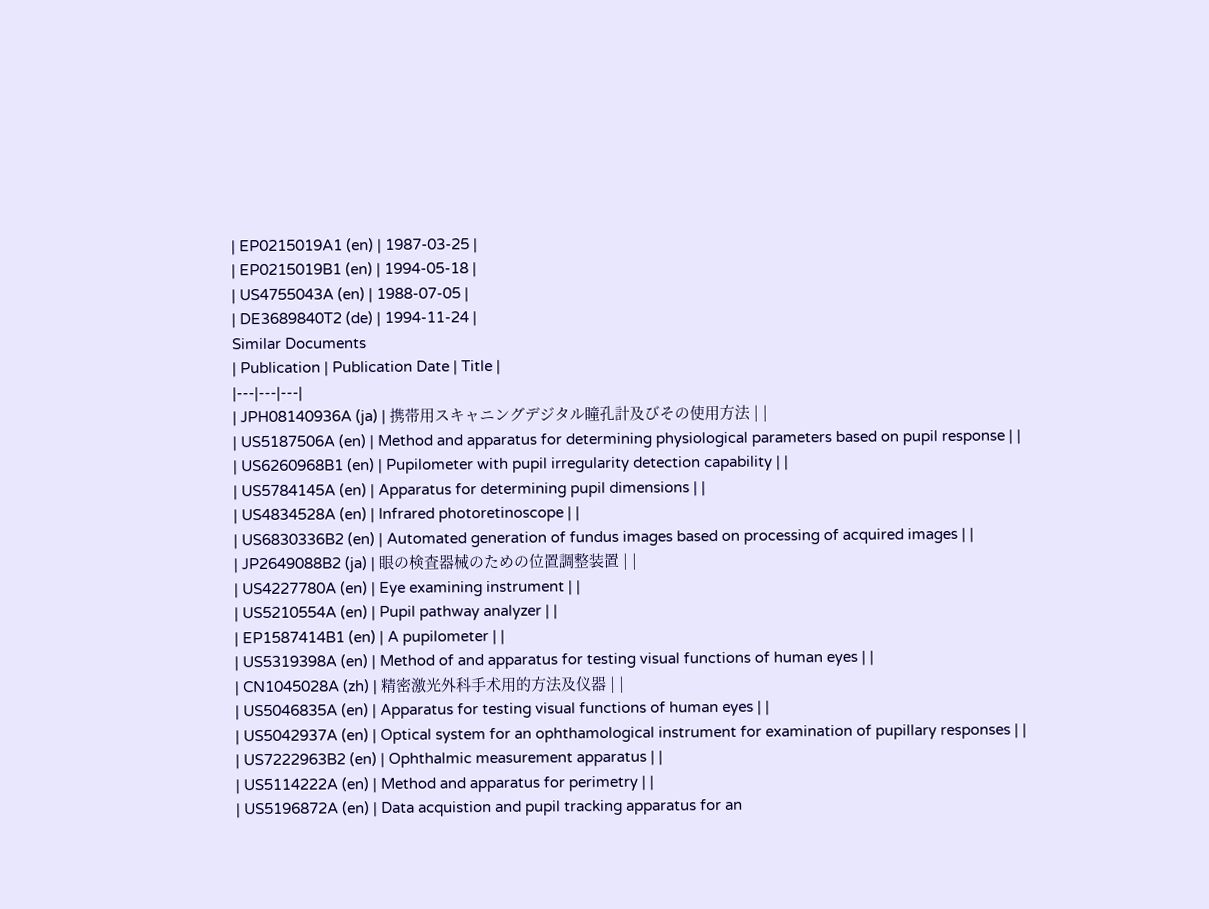| EP0215019A1 (en) | 1987-03-25 |
| EP0215019B1 (en) | 1994-05-18 |
| US4755043A (en) | 1988-07-05 |
| DE3689840T2 (de) | 1994-11-24 |
Similar Documents
| Publication | Publication Date | Title |
|---|---|---|
| JPH08140936A (ja) | 携帯用スキャニングデジタル瞳孔計及びその使用方法 | |
| US5187506A (en) | Method and apparatus for determining physiological parameters based on pupil response | |
| US6260968B1 (en) | Pupilometer with pupil irregularity detection capability | |
| US5784145A (en) | Apparatus for determining pupil dimensions | |
| US4834528A (en) | Infrared photoretinoscope | |
| US6830336B2 (en) | Automated generation of fundus images based on processing of acquired images | |
| JP2649088B2 (ja) | 眼の検査器械のための位置調整装置 | |
| US4227780A (en) | Eye examining instrument | |
| US5210554A (en) | Pupil pathway analyzer | |
| EP1587414B1 (en) | A pupilometer | |
| US5319398A (en) | Method of and apparatus for testing visual functions of human eyes | |
| CN1045028A (zh) | 精密激光外科手术用的方法及仪器 | |
| US5046835A (en) | Apparatus for testing visual functions of human eyes | |
| US5042937A (en) | Optical system for an ophthamological instrument for examination of pupillary responses | |
| US7222963B2 (en) | Ophthalmic measurement apparatus | |
| US5114222A (en) | Method and apparatus for perimetry | |
| US5196872A (en) | Data acquistion and pupil tracking apparatus for an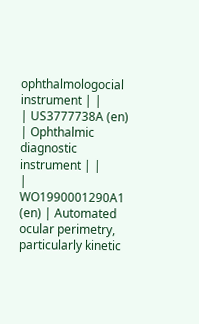ophthalmologocial instrument | |
| US3777738A (en) | Ophthalmic diagnostic instrument | |
| WO1990001290A1 (en) | Automated ocular perimetry, particularly kinetic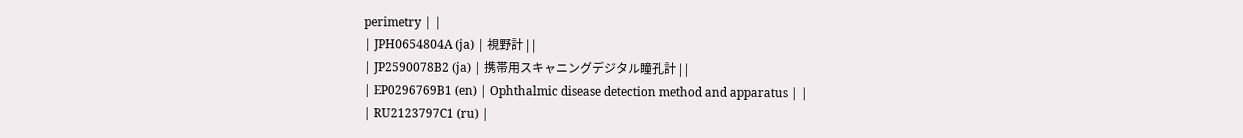perimetry | |
| JPH0654804A (ja) | 視野計 | |
| JP2590078B2 (ja) | 携帯用スキャニングデジタル瞳孔計 | |
| EP0296769B1 (en) | Ophthalmic disease detection method and apparatus | |
| RU2123797C1 (ru) |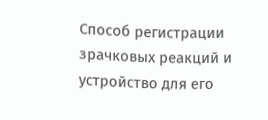Способ регистрации зрачковых реакций и устройство для его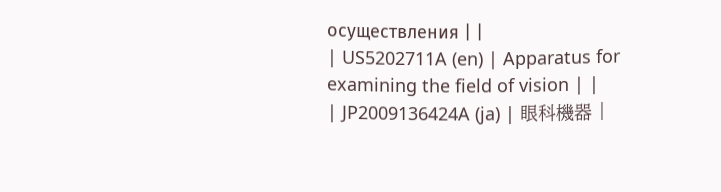осуществления | |
| US5202711A (en) | Apparatus for examining the field of vision | |
| JP2009136424A (ja) | 眼科機器 |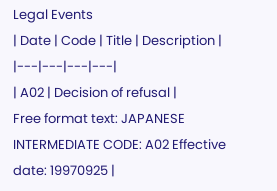Legal Events
| Date | Code | Title | Description |
|---|---|---|---|
| A02 | Decision of refusal |
Free format text: JAPANESE INTERMEDIATE CODE: A02 Effective date: 19970925 |